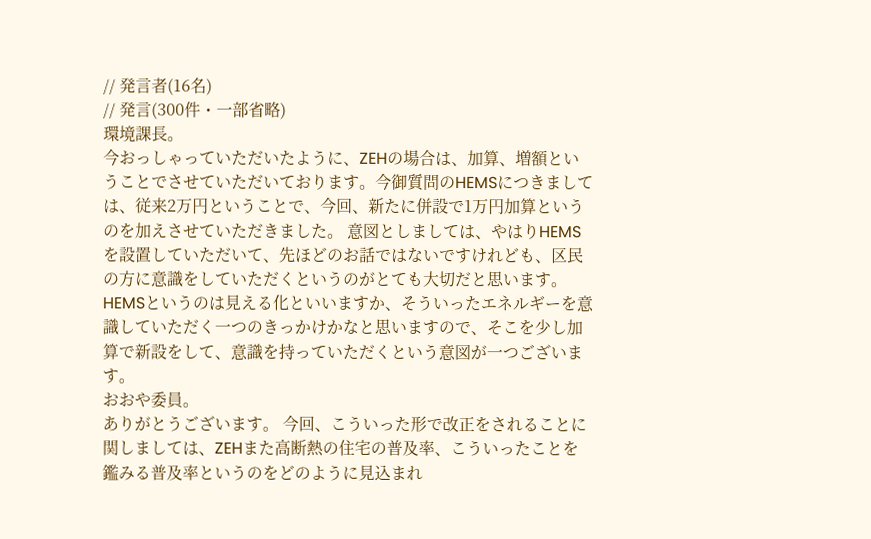// 発言者(16名)
// 発言(300件・一部省略)
環境課長。
今おっしゃっていただいたように、ZEHの場合は、加算、増額ということでさせていただいております。今御質問のHEMSにつきましては、従来2万円ということで、今回、新たに併設で1万円加算というのを加えさせていただきました。 意図としましては、やはりHEMSを設置していただいて、先ほどのお話ではないですけれども、区民の方に意識をしていただくというのがとても大切だと思います。HEMSというのは見える化といいますか、そういったエネルギーを意識していただく一つのきっかけかなと思いますので、そこを少し加算で新設をして、意識を持っていただくという意図が一つございます。
おおや委員。
ありがとうございます。 今回、こういった形で改正をされることに関しましては、ZEHまた高断熱の住宅の普及率、こういったことを鑑みる普及率というのをどのように見込まれ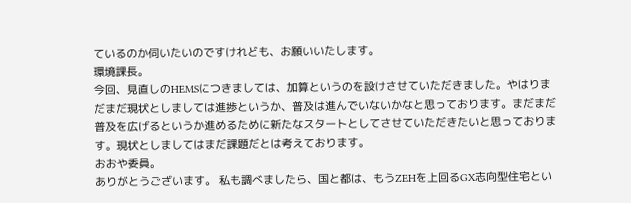ているのか伺いたいのですけれども、お願いいたします。
環境課長。
今回、見直しのHEMSにつきましては、加算というのを設けさせていただきました。やはりまだまだ現状としましては進捗というか、普及は進んでいないかなと思っております。まだまだ普及を広げるというか進めるために新たなスタートとしてさせていただきたいと思っております。現状としましてはまだ課題だとは考えております。
おおや委員。
ありがとうございます。 私も調べましたら、国と都は、もうZEHを上回るGX志向型住宅とい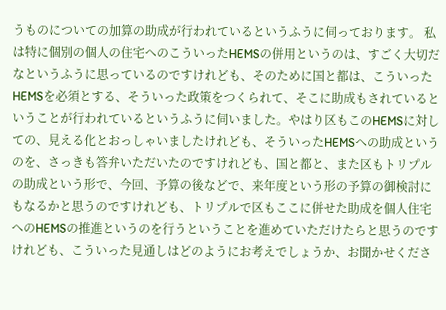うものについての加算の助成が行われているというふうに伺っております。 私は特に個別の個人の住宅へのこういったHEMSの併用というのは、すごく大切だなというふうに思っているのですけれども、そのために国と都は、こういったHEMSを必須とする、そういった政策をつくられて、そこに助成もされているということが行われているというふうに伺いました。やはり区もこのHEMSに対しての、見える化とおっしゃいましたけれども、そういったHEMSへの助成というのを、さっきも答弁いただいたのですけれども、国と都と、また区もトリプルの助成という形で、今回、予算の後などで、来年度という形の予算の御検討にもなるかと思うのですけれども、トリプルで区もここに併せた助成を個人住宅へのHEMSの推進というのを行うということを進めていただけたらと思うのですけれども、こういった見通しはどのようにお考えでしょうか、お聞かせくださ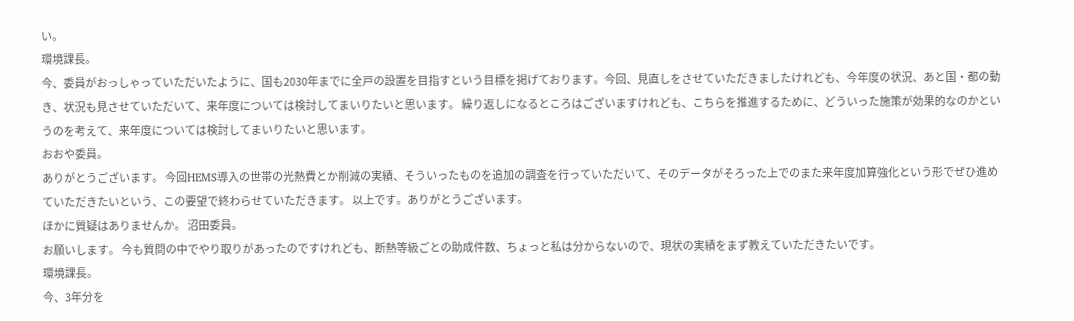い。
環境課長。
今、委員がおっしゃっていただいたように、国も2030年までに全戸の設置を目指すという目標を掲げております。今回、見直しをさせていただきましたけれども、今年度の状況、あと国・都の動き、状況も見させていただいて、来年度については検討してまいりたいと思います。 繰り返しになるところはございますけれども、こちらを推進するために、どういった施策が効果的なのかというのを考えて、来年度については検討してまいりたいと思います。
おおや委員。
ありがとうございます。 今回HEMS導入の世帯の光熱費とか削減の実績、そういったものを追加の調査を行っていただいて、そのデータがそろった上でのまた来年度加算強化という形でぜひ進めていただきたいという、この要望で終わらせていただきます。 以上です。ありがとうございます。
ほかに質疑はありませんか。 沼田委員。
お願いします。 今も質問の中でやり取りがあったのですけれども、断熱等級ごとの助成件数、ちょっと私は分からないので、現状の実績をまず教えていただきたいです。
環境課長。
今、3年分を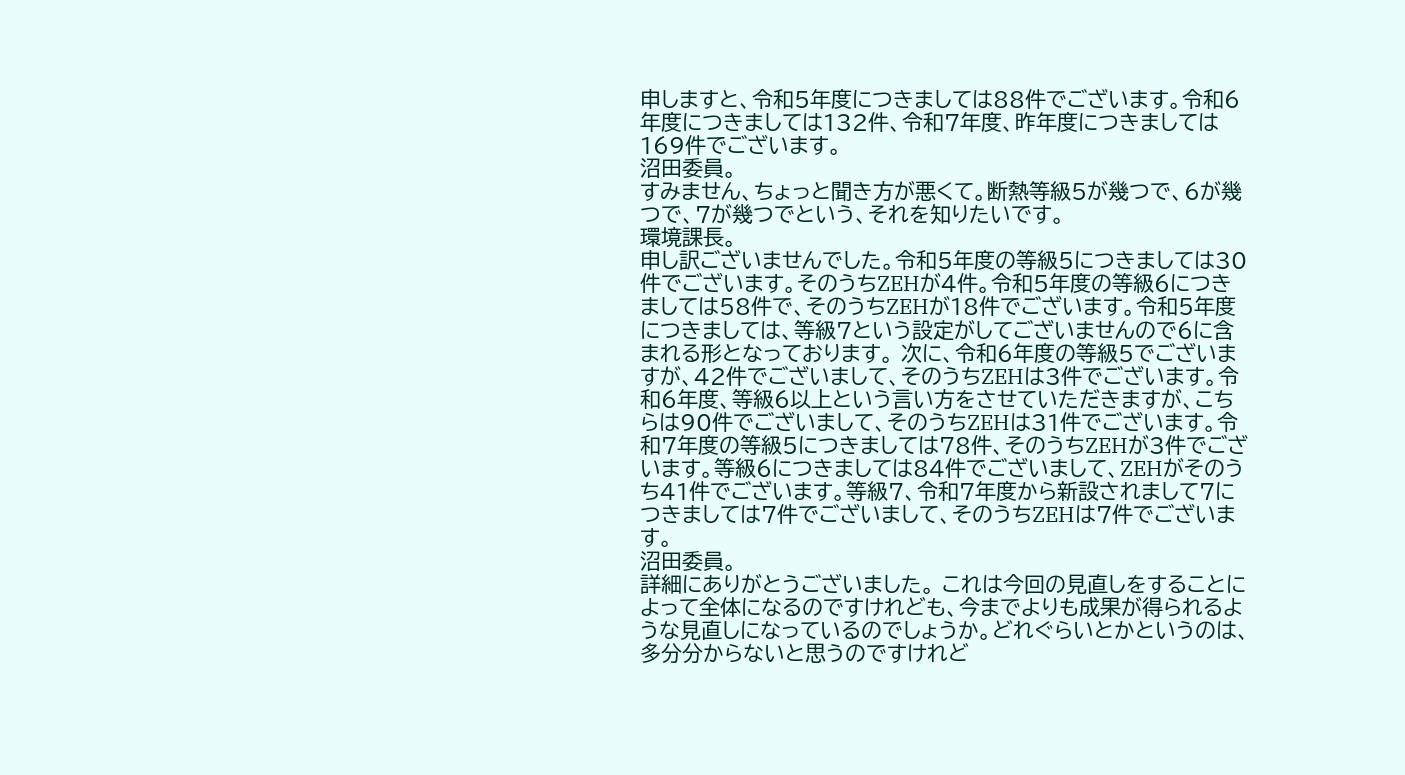申しますと、令和5年度につきましては88件でございます。令和6年度につきましては132件、令和7年度、昨年度につきましては169件でございます。
沼田委員。
すみません、ちょっと聞き方が悪くて。断熱等級5が幾つで、6が幾つで、7が幾つでという、それを知りたいです。
環境課長。
申し訳ございませんでした。令和5年度の等級5につきましては30件でございます。そのうちZEHが4件。令和5年度の等級6につきましては58件で、そのうちZEHが18件でございます。令和5年度につきましては、等級7という設定がしてございませんので6に含まれる形となっております。 次に、令和6年度の等級5でございますが、42件でございまして、そのうちZEHは3件でございます。令和6年度、等級6以上という言い方をさせていただきますが、こちらは90件でございまして、そのうちZEHは31件でございます。令和7年度の等級5につきましては78件、そのうちZEHが3件でございます。等級6につきましては84件でございまして、ZEHがそのうち41件でございます。等級7、令和7年度から新設されまして7につきましては7件でございまして、そのうちZEHは7件でございます。
沼田委員。
詳細にありがとうございました。 これは今回の見直しをすることによって全体になるのですけれども、今までよりも成果が得られるような見直しになっているのでしょうか。どれぐらいとかというのは、多分分からないと思うのですけれど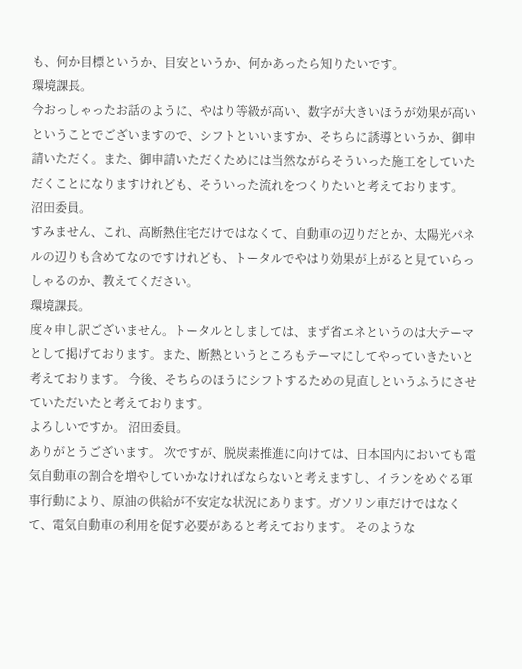も、何か目標というか、目安というか、何かあったら知りたいです。
環境課長。
今おっしゃったお話のように、やはり等級が高い、数字が大きいほうが効果が高いということでございますので、シフトといいますか、そちらに誘導というか、御申請いただく。また、御申請いただくためには当然ながらそういった施工をしていただくことになりますけれども、そういった流れをつくりたいと考えております。
沼田委員。
すみません、これ、高断熱住宅だけではなくて、自動車の辺りだとか、太陽光パネルの辺りも含めてなのですけれども、トータルでやはり効果が上がると見ていらっしゃるのか、教えてください。
環境課長。
度々申し訳ございません。トータルとしましては、まず省エネというのは大テーマとして掲げております。また、断熱というところもテーマにしてやっていきたいと考えております。 今後、そちらのほうにシフトするための見直しというふうにさせていただいたと考えております。
よろしいですか。 沼田委員。
ありがとうございます。 次ですが、脱炭素推進に向けては、日本国内においても電気自動車の割合を増やしていかなければならないと考えますし、イランをめぐる軍事行動により、原油の供給が不安定な状況にあります。ガソリン車だけではなくて、電気自動車の利用を促す必要があると考えております。 そのような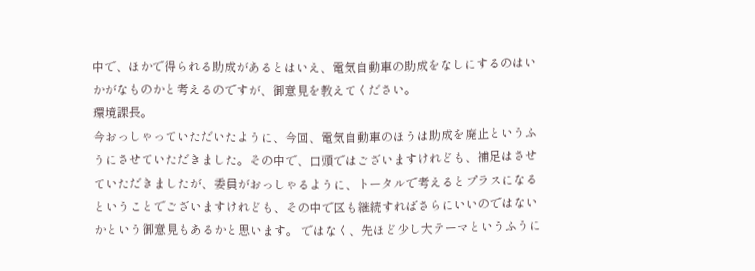中で、ほかで得られる助成があるとはいえ、電気自動車の助成をなしにするのはいかがなものかと考えるのですが、御意見を教えてください。
環境課長。
今おっしゃっていただいたように、今回、電気自動車のほうは助成を廃止というふうにさせていただきました。その中で、口頭ではございますけれども、補足はさせていただきましたが、委員がおっしゃるように、トータルで考えるとプラスになるということでございますけれども、その中で区も継続すればさらにいいのではないかという御意見もあるかと思います。 ではなく、先ほど少し大テーマというふうに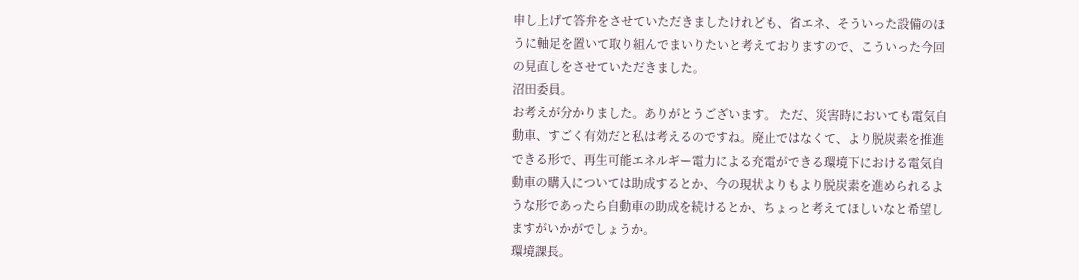申し上げて答弁をさせていただきましたけれども、省エネ、そういった設備のほうに軸足を置いて取り組んでまいりたいと考えておりますので、こういった今回の見直しをさせていただきました。
沼田委員。
お考えが分かりました。ありがとうございます。 ただ、災害時においても電気自動車、すごく有効だと私は考えるのですね。廃止ではなくて、より脱炭素を推進できる形で、再生可能エネルギー電力による充電ができる環境下における電気自動車の購入については助成するとか、今の現状よりもより脱炭素を進められるような形であったら自動車の助成を続けるとか、ちょっと考えてほしいなと希望しますがいかがでしょうか。
環境課長。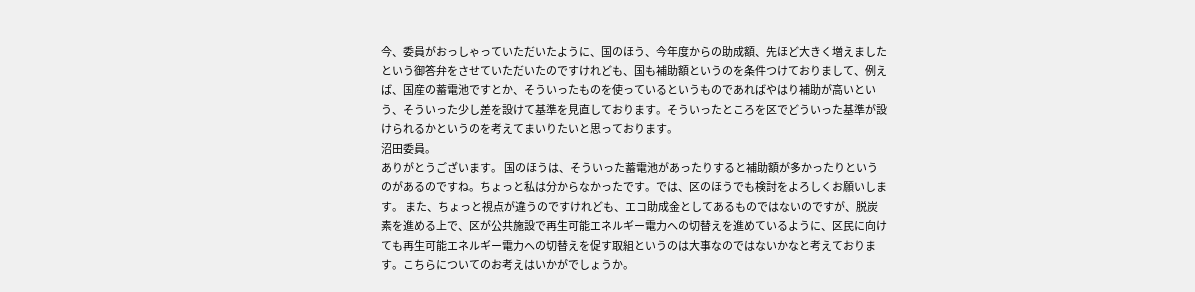今、委員がおっしゃっていただいたように、国のほう、今年度からの助成額、先ほど大きく増えましたという御答弁をさせていただいたのですけれども、国も補助額というのを条件つけておりまして、例えば、国産の蓄電池ですとか、そういったものを使っているというものであればやはり補助が高いという、そういった少し差を設けて基準を見直しております。そういったところを区でどういった基準が設けられるかというのを考えてまいりたいと思っております。
沼田委員。
ありがとうございます。 国のほうは、そういった蓄電池があったりすると補助額が多かったりというのがあるのですね。ちょっと私は分からなかったです。では、区のほうでも検討をよろしくお願いします。 また、ちょっと視点が違うのですけれども、エコ助成金としてあるものではないのですが、脱炭素を進める上で、区が公共施設で再生可能エネルギー電力への切替えを進めているように、区民に向けても再生可能エネルギー電力への切替えを促す取組というのは大事なのではないかなと考えております。こちらについてのお考えはいかがでしょうか。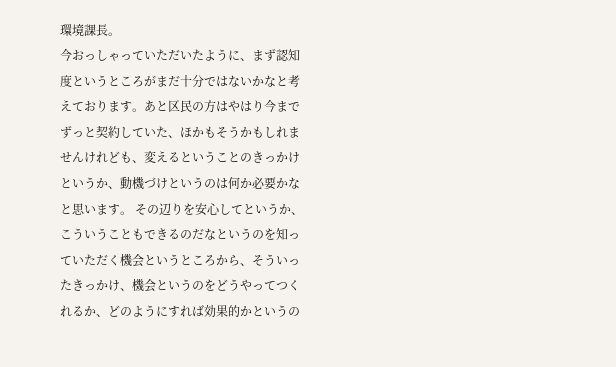環境課長。
今おっしゃっていただいたように、まず認知度というところがまだ十分ではないかなと考えております。あと区民の方はやはり今までずっと契約していた、ほかもそうかもしれませんけれども、変えるということのきっかけというか、動機づけというのは何か必要かなと思います。 その辺りを安心してというか、こういうこともできるのだなというのを知っていただく機会というところから、そういったきっかけ、機会というのをどうやってつくれるか、どのようにすれば効果的かというの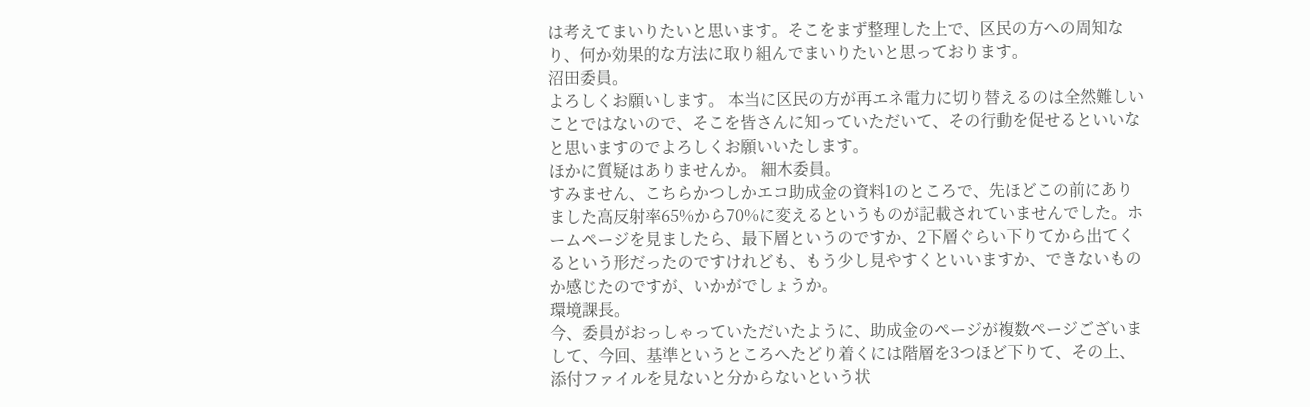は考えてまいりたいと思います。そこをまず整理した上で、区民の方への周知なり、何か効果的な方法に取り組んでまいりたいと思っております。
沼田委員。
よろしくお願いします。 本当に区民の方が再エネ電力に切り替えるのは全然難しいことではないので、そこを皆さんに知っていただいて、その行動を促せるといいなと思いますのでよろしくお願いいたします。
ほかに質疑はありませんか。 細木委員。
すみません、こちらかつしかエコ助成金の資料1のところで、先ほどこの前にありました高反射率65%から70%に変えるというものが記載されていませんでした。ホームページを見ましたら、最下層というのですか、2下層ぐらい下りてから出てくるという形だったのですけれども、もう少し見やすくといいますか、できないものか感じたのですが、いかがでしょうか。
環境課長。
今、委員がおっしゃっていただいたように、助成金のページが複数ページございまして、今回、基準というところへたどり着くには階層を3つほど下りて、その上、添付ファイルを見ないと分からないという状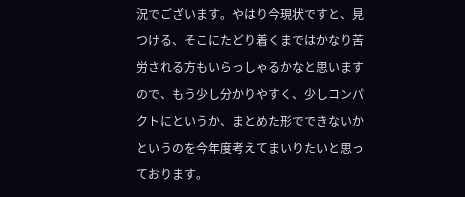況でございます。やはり今現状ですと、見つける、そこにたどり着くまではかなり苦労される方もいらっしゃるかなと思いますので、もう少し分かりやすく、少しコンパクトにというか、まとめた形でできないかというのを今年度考えてまいりたいと思っております。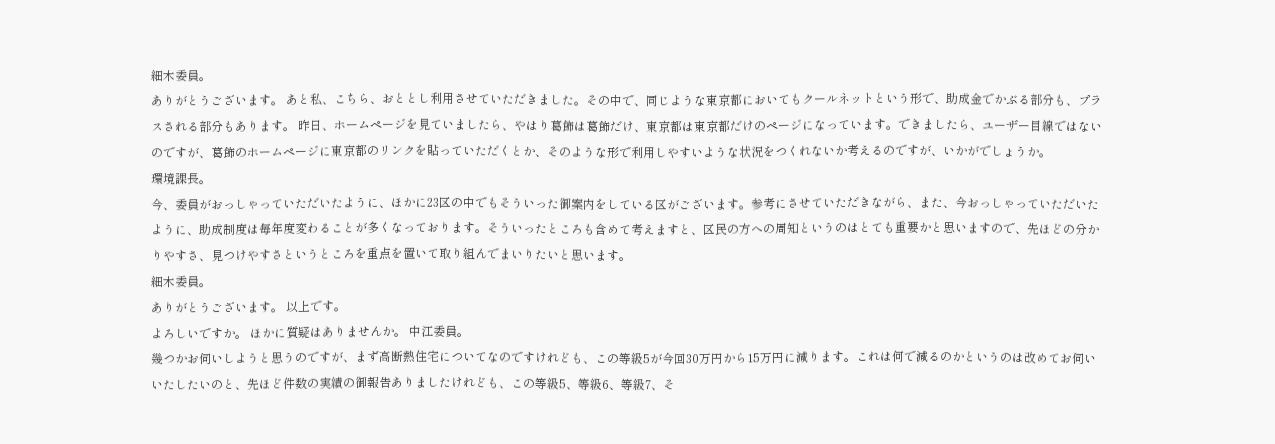細木委員。
ありがとうございます。 あと私、こちら、おととし利用させていただきました。その中で、同じような東京都においてもクールネットという形で、助成金でかぶる部分も、プラスされる部分もあります。 昨日、ホームページを見ていましたら、やはり葛飾は葛飾だけ、東京都は東京都だけのページになっています。できましたら、ユーザー目線ではないのですが、葛飾のホームページに東京都のリンクを貼っていただくとか、そのような形で利用しやすいような状況をつくれないか考えるのですが、いかがでしょうか。
環境課長。
今、委員がおっしゃっていただいたように、ほかに23区の中でもそういった御案内をしている区がございます。参考にさせていただきながら、また、今おっしゃっていただいたように、助成制度は毎年度変わることが多くなっております。そういったところも含めて考えますと、区民の方への周知というのはとても重要かと思いますので、先ほどの分かりやすさ、見つけやすさというところを重点を置いて取り組んでまいりたいと思います。
細木委員。
ありがとうございます。 以上です。
よろしいですか。 ほかに質疑はありませんか。 中江委員。
幾つかお伺いしようと思うのですが、まず高断熱住宅についてなのですけれども、この等級5が今回30万円から15万円に減ります。これは何で減るのかというのは改めてお伺いいたしたいのと、先ほど件数の実績の御報告ありましたけれども、この等級5、等級6、等級7、そ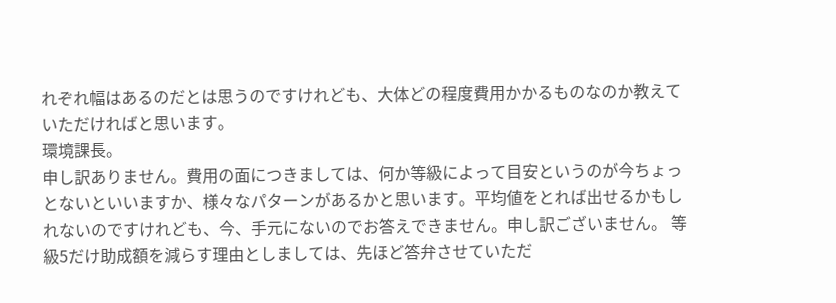れぞれ幅はあるのだとは思うのですけれども、大体どの程度費用かかるものなのか教えていただければと思います。
環境課長。
申し訳ありません。費用の面につきましては、何か等級によって目安というのが今ちょっとないといいますか、様々なパターンがあるかと思います。平均値をとれば出せるかもしれないのですけれども、今、手元にないのでお答えできません。申し訳ございません。 等級5だけ助成額を減らす理由としましては、先ほど答弁させていただ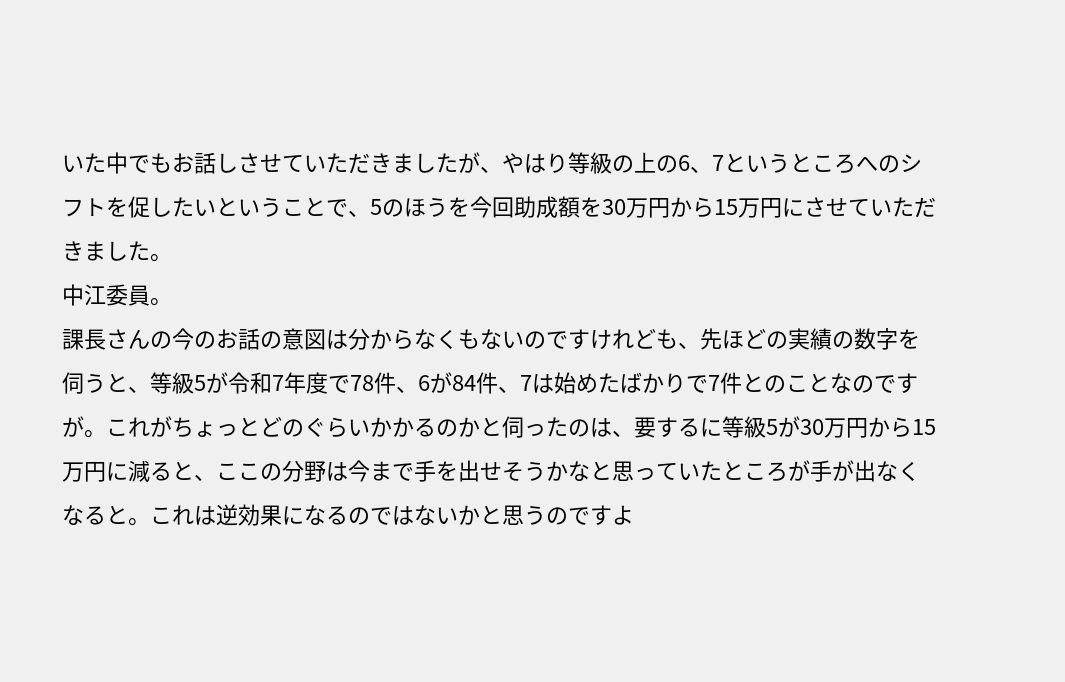いた中でもお話しさせていただきましたが、やはり等級の上の6、7というところへのシフトを促したいということで、5のほうを今回助成額を30万円から15万円にさせていただきました。
中江委員。
課長さんの今のお話の意図は分からなくもないのですけれども、先ほどの実績の数字を伺うと、等級5が令和7年度で78件、6が84件、7は始めたばかりで7件とのことなのですが。これがちょっとどのぐらいかかるのかと伺ったのは、要するに等級5が30万円から15万円に減ると、ここの分野は今まで手を出せそうかなと思っていたところが手が出なくなると。これは逆効果になるのではないかと思うのですよ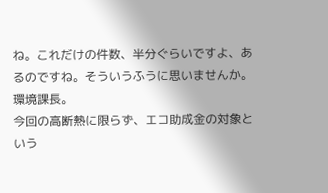ね。これだけの件数、半分ぐらいですよ、あるのですね。そういうふうに思いませんか。
環境課長。
今回の高断熱に限らず、エコ助成金の対象という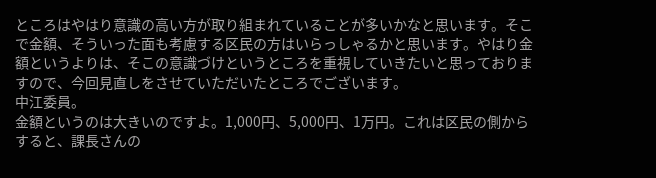ところはやはり意識の高い方が取り組まれていることが多いかなと思います。そこで金額、そういった面も考慮する区民の方はいらっしゃるかと思います。やはり金額というよりは、そこの意識づけというところを重視していきたいと思っておりますので、今回見直しをさせていただいたところでございます。
中江委員。
金額というのは大きいのですよ。1,000円、5,000円、1万円。これは区民の側からすると、課長さんの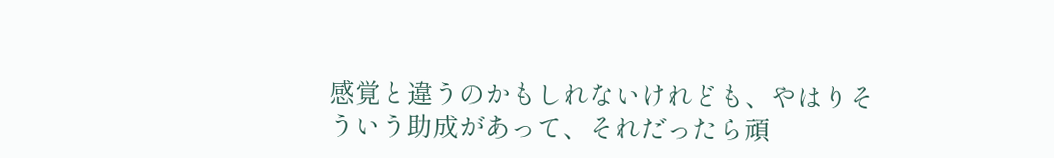感覚と違うのかもしれないけれども、やはりそういう助成があって、それだったら頑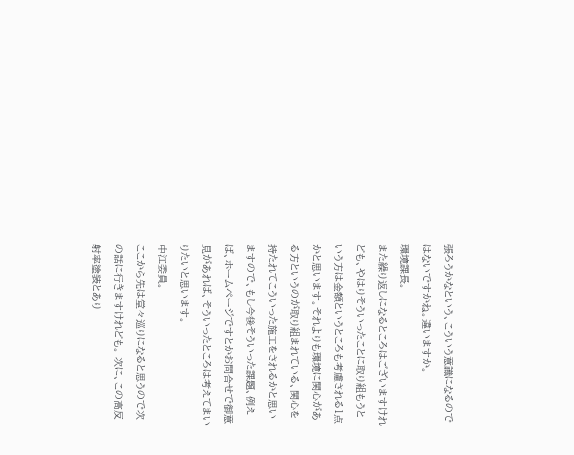張ろうかなという、こういう意識になるのではないですかね。違いますか。
環境課長。
また繰り返しになるところはございますけれども、やはりそういったことに取り組もうという方は金額というところも考慮される1点かと思います。それよりも環境に関心がある方というのが取り組まれている、関心を持たれてこういった施工をされるかと思いますので、もし今後そういった課題、例えば、ホームページですとかお問合せで御意見があれば、そういったところは考えてまいりたいと思います。
中江委員。
ここから先は堂々巡りになると思うので次の話に行きますけれども。 次に、この高反射率塗装とあり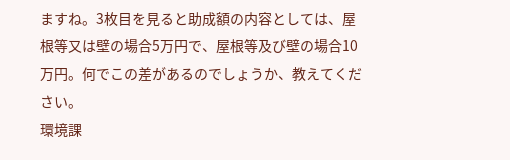ますね。3枚目を見ると助成額の内容としては、屋根等又は壁の場合5万円で、屋根等及び壁の場合10万円。何でこの差があるのでしょうか、教えてください。
環境課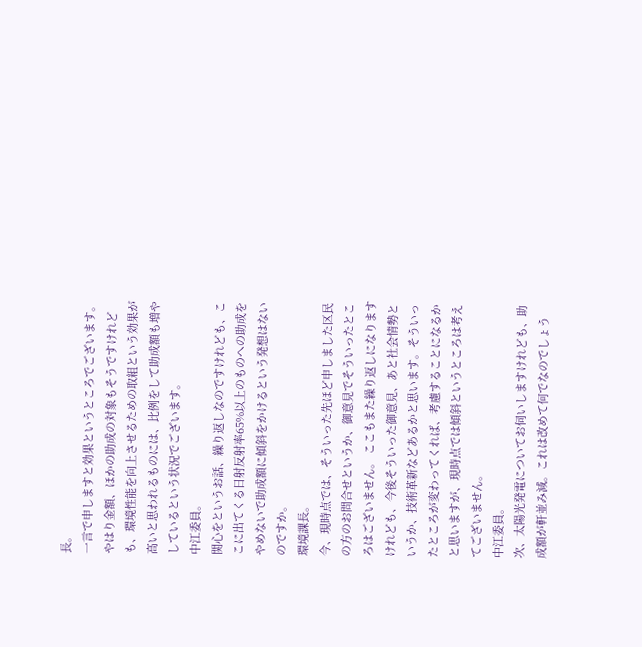長。
一言で申しますと効果というところでございます。やはり金額、ほかの助成の対象もそうですけれども、環境性能を向上させるための取組という効果が高いと思われるものには、比例をして助成額も増やしているという状況でございます。
中江委員。
関心をというお話、繰り返しなのですけれども、ここに出てくる日射反射率65%以上のものへの助成をやめないで助成額に傾斜をかけるという発想はないのですか。
環境課長。
今、現時点では、そういった先ほど申しました区民の方のお問合せというか、御意見でそういったところはございません。 ここもまた繰り返しになりますけれども、今後そういった御意見、あと社会情勢というか、技術革新などあるかと思います。そういったところが変わってくれば、考慮することになるかと思いますが、現時点では傾斜というところは考えてございません。
中江委員。
次、太陽光発電についてお伺いしますけれども、助成額が軒並み減。これは改めて何でなのでしょう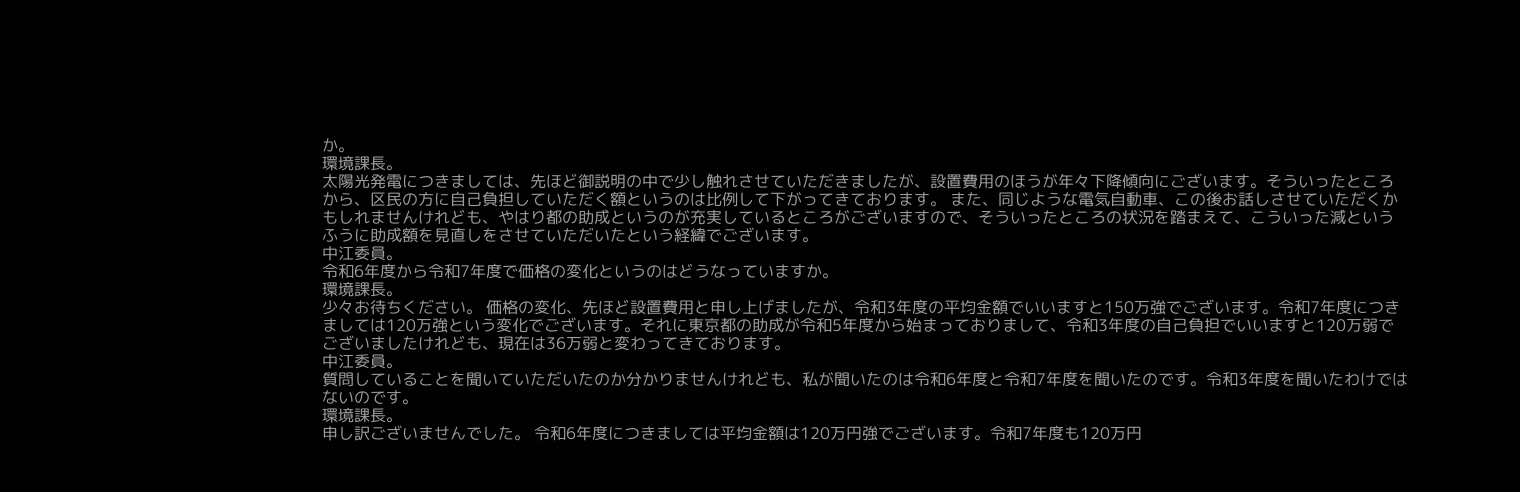か。
環境課長。
太陽光発電につきましては、先ほど御説明の中で少し触れさせていただきましたが、設置費用のほうが年々下降傾向にございます。そういったところから、区民の方に自己負担していただく額というのは比例して下がってきております。 また、同じような電気自動車、この後お話しさせていただくかもしれませんけれども、やはり都の助成というのが充実しているところがございますので、そういったところの状況を踏まえて、こういった減というふうに助成額を見直しをさせていただいたという経緯でございます。
中江委員。
令和6年度から令和7年度で価格の変化というのはどうなっていますか。
環境課長。
少々お待ちください。 価格の変化、先ほど設置費用と申し上げましたが、令和3年度の平均金額でいいますと150万強でございます。令和7年度につきましては120万強という変化でございます。それに東京都の助成が令和5年度から始まっておりまして、令和3年度の自己負担でいいますと120万弱でございましたけれども、現在は36万弱と変わってきております。
中江委員。
質問していることを聞いていただいたのか分かりませんけれども、私が聞いたのは令和6年度と令和7年度を聞いたのです。令和3年度を聞いたわけではないのです。
環境課長。
申し訳ございませんでした。 令和6年度につきましては平均金額は120万円強でございます。令和7年度も120万円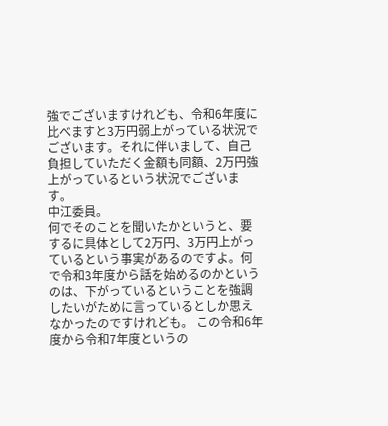強でございますけれども、令和6年度に比べますと3万円弱上がっている状況でございます。それに伴いまして、自己負担していただく金額も同額、2万円強上がっているという状況でございます。
中江委員。
何でそのことを聞いたかというと、要するに具体として2万円、3万円上がっているという事実があるのですよ。何で令和3年度から話を始めるのかというのは、下がっているということを強調したいがために言っているとしか思えなかったのですけれども。 この令和6年度から令和7年度というの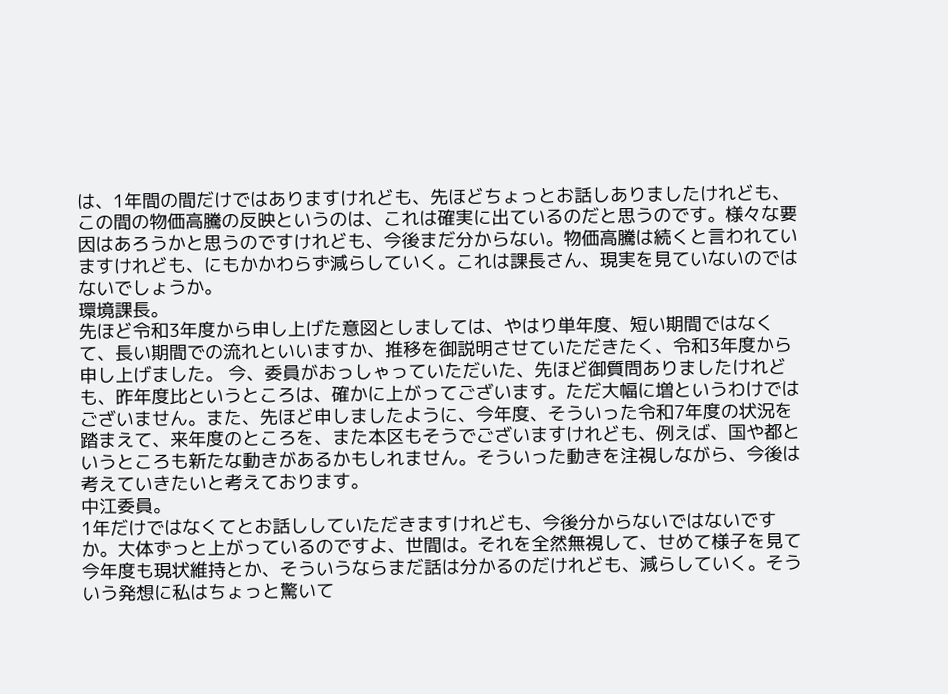は、1年間の間だけではありますけれども、先ほどちょっとお話しありましたけれども、この間の物価高騰の反映というのは、これは確実に出ているのだと思うのです。様々な要因はあろうかと思うのですけれども、今後まだ分からない。物価高騰は続くと言われていますけれども、にもかかわらず減らしていく。これは課長さん、現実を見ていないのではないでしょうか。
環境課長。
先ほど令和3年度から申し上げた意図としましては、やはり単年度、短い期間ではなくて、長い期間での流れといいますか、推移を御説明させていただきたく、令和3年度から申し上げました。 今、委員がおっしゃっていただいた、先ほど御質問ありましたけれども、昨年度比というところは、確かに上がってございます。ただ大幅に増というわけではございません。また、先ほど申しましたように、今年度、そういった令和7年度の状況を踏まえて、来年度のところを、また本区もそうでございますけれども、例えば、国や都というところも新たな動きがあるかもしれません。そういった動きを注視しながら、今後は考えていきたいと考えております。
中江委員。
1年だけではなくてとお話ししていただきますけれども、今後分からないではないですか。大体ずっと上がっているのですよ、世間は。それを全然無視して、せめて様子を見て今年度も現状維持とか、そういうならまだ話は分かるのだけれども、減らしていく。そういう発想に私はちょっと驚いて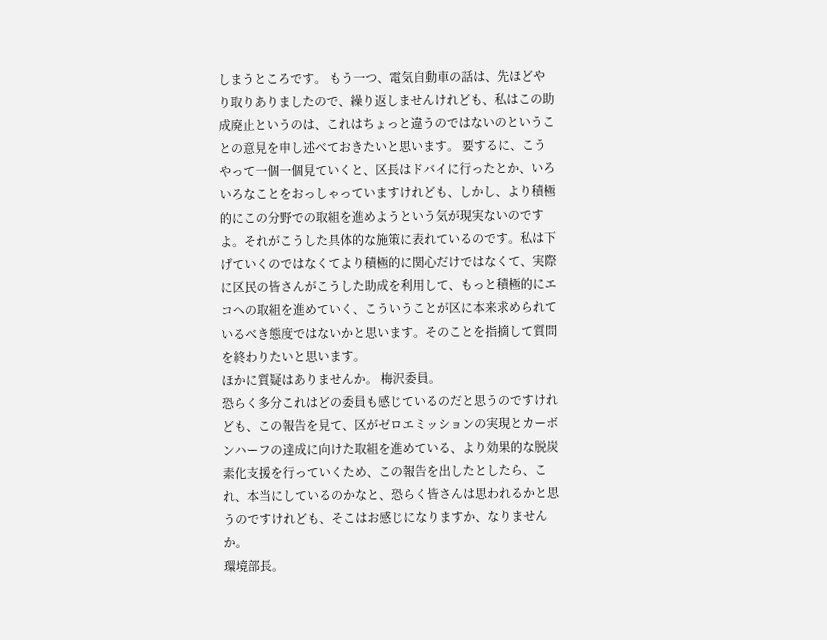しまうところです。 もう一つ、電気自動車の話は、先ほどやり取りありましたので、繰り返しませんけれども、私はこの助成廃止というのは、これはちょっと違うのではないのということの意見を申し述べておきたいと思います。 要するに、こうやって一個一個見ていくと、区長はドバイに行ったとか、いろいろなことをおっしゃっていますけれども、しかし、より積極的にこの分野での取組を進めようという気が現実ないのですよ。それがこうした具体的な施策に表れているのです。私は下げていくのではなくてより積極的に関心だけではなくて、実際に区民の皆さんがこうした助成を利用して、もっと積極的にエコへの取組を進めていく、こういうことが区に本来求められているべき態度ではないかと思います。そのことを指摘して質問を終わりたいと思います。
ほかに質疑はありませんか。 梅沢委員。
恐らく多分これはどの委員も感じているのだと思うのですけれども、この報告を見て、区がゼロエミッションの実現とカーボンハーフの達成に向けた取組を進めている、より効果的な脱炭素化支援を行っていくため、この報告を出したとしたら、これ、本当にしているのかなと、恐らく皆さんは思われるかと思うのですけれども、そこはお感じになりますか、なりませんか。
環境部長。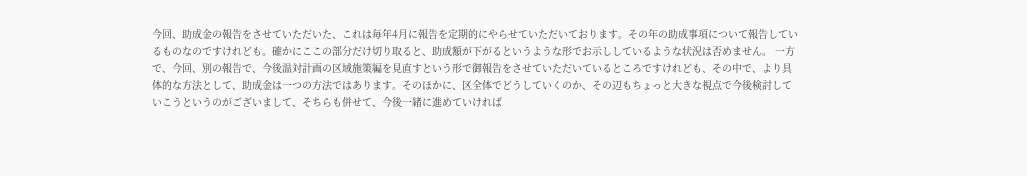今回、助成金の報告をさせていただいた、これは毎年4月に報告を定期的にやらせていただいております。その年の助成事項について報告しているものなのですけれども。確かにここの部分だけ切り取ると、助成額が下がるというような形でお示ししているような状況は否めません。 一方で、今回、別の報告で、今後温対計画の区域施策編を見直すという形で御報告をさせていただいているところですけれども、その中で、より具体的な方法として、助成金は一つの方法ではあります。そのほかに、区全体でどうしていくのか、その辺もちょっと大きな視点で今後検討していこうというのがございまして、そちらも併せて、今後一緒に進めていければ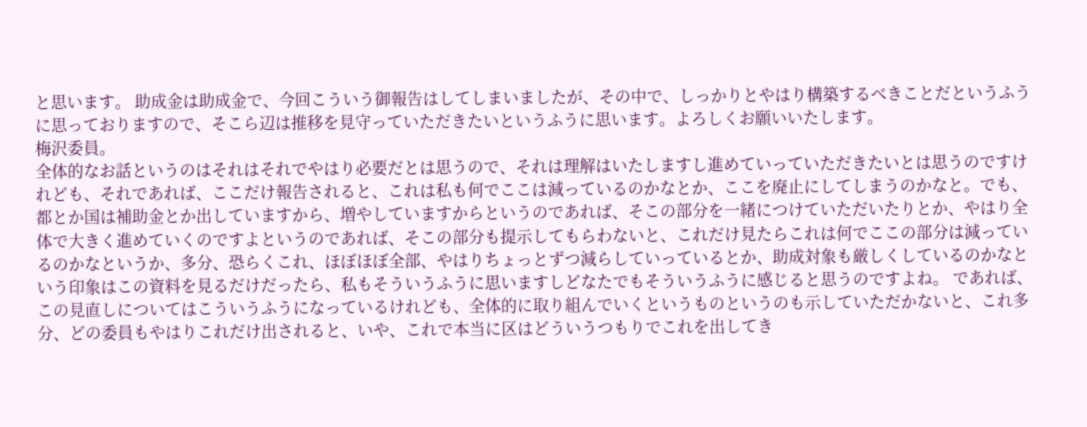と思います。 助成金は助成金で、今回こういう御報告はしてしまいましたが、その中で、しっかりとやはり構築するべきことだというふうに思っておりますので、そこら辺は推移を見守っていただきたいというふうに思います。よろしくお願いいたします。
梅沢委員。
全体的なお話というのはそれはそれでやはり必要だとは思うので、それは理解はいたしますし進めていっていただきたいとは思うのですけれども、それであれば、ここだけ報告されると、これは私も何でここは減っているのかなとか、ここを廃止にしてしまうのかなと。でも、都とか国は補助金とか出していますから、増やしていますからというのであれば、そこの部分を一緒につけていただいたりとか、やはり全体で大きく進めていくのですよというのであれば、そこの部分も提示してもらわないと、これだけ見たらこれは何でここの部分は減っているのかなというか、多分、恐らくこれ、ほぼほぼ全部、やはりちょっとずつ減らしていっているとか、助成対象も厳しくしているのかなという印象はこの資料を見るだけだったら、私もそういうふうに思いますしどなたでもそういうふうに感じると思うのですよね。 であれば、この見直しについてはこういうふうになっているけれども、全体的に取り組んでいくというものというのも示していただかないと、これ多分、どの委員もやはりこれだけ出されると、いや、これで本当に区はどういうつもりでこれを出してき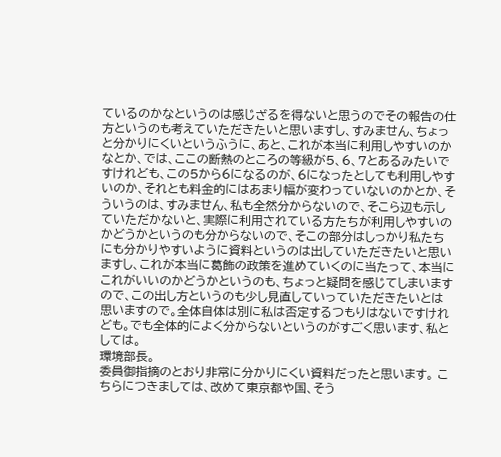ているのかなというのは感じざるを得ないと思うのでその報告の仕方というのも考えていただきたいと思いますし、すみません、ちょっと分かりにくいというふうに、あと、これが本当に利用しやすいのかなとか、では、ここの断熱のところの等級が5、6、7とあるみたいですけれども、この5から6になるのが、6になったとしても利用しやすいのか、それとも料金的にはあまり幅が変わっていないのかとか、そういうのは、すみません、私も全然分からないので、そこら辺も示していただかないと、実際に利用されている方たちが利用しやすいのかどうかというのも分からないので、そこの部分はしっかり私たちにも分かりやすいように資料というのは出していただきたいと思いますし、これが本当に葛飾の政策を進めていくのに当たって、本当にこれがいいのかどうかというのも、ちょっと疑問を感じてしまいますので、この出し方というのも少し見直していっていただきたいとは思いますので。全体自体は別に私は否定するつもりはないですけれども。でも全体的によく分からないというのがすごく思います、私としては。
環境部長。
委員御指摘のとおり非常に分かりにくい資料だったと思います。 こちらにつきましては、改めて東京都や国、そう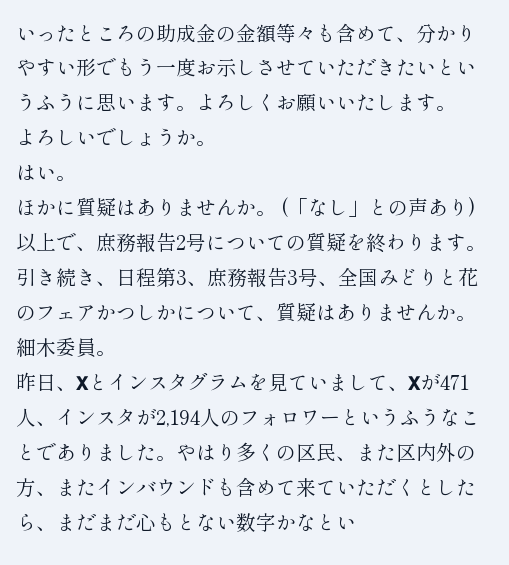いったところの助成金の金額等々も含めて、分かりやすい形でもう一度お示しさせていただきたいというふうに思います。よろしくお願いいたします。
よろしいでしょうか。
はい。
ほかに質疑はありませんか。 (「なし」との声あり) 以上で、庶務報告2号についての質疑を終わります。 引き続き、日程第3、庶務報告3号、全国みどりと花のフェアかつしかについて、質疑はありませんか。 細木委員。
昨日、Xとインスタグラムを見ていまして、Xが471人、インスタが2,194人のフォロワーというふうなことでありました。やはり多くの区民、また区内外の方、またインバウンドも含めて来ていただくとしたら、まだまだ心もとない数字かなとい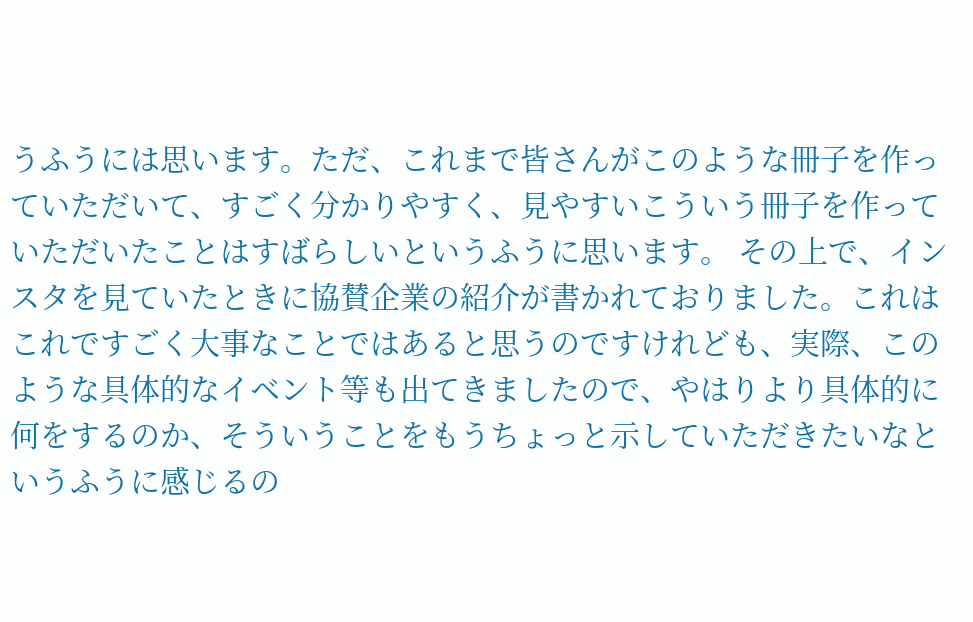うふうには思います。ただ、これまで皆さんがこのような冊子を作っていただいて、すごく分かりやすく、見やすいこういう冊子を作っていただいたことはすばらしいというふうに思います。 その上で、インスタを見ていたときに協賛企業の紹介が書かれておりました。これはこれですごく大事なことではあると思うのですけれども、実際、このような具体的なイベント等も出てきましたので、やはりより具体的に何をするのか、そういうことをもうちょっと示していただきたいなというふうに感じるの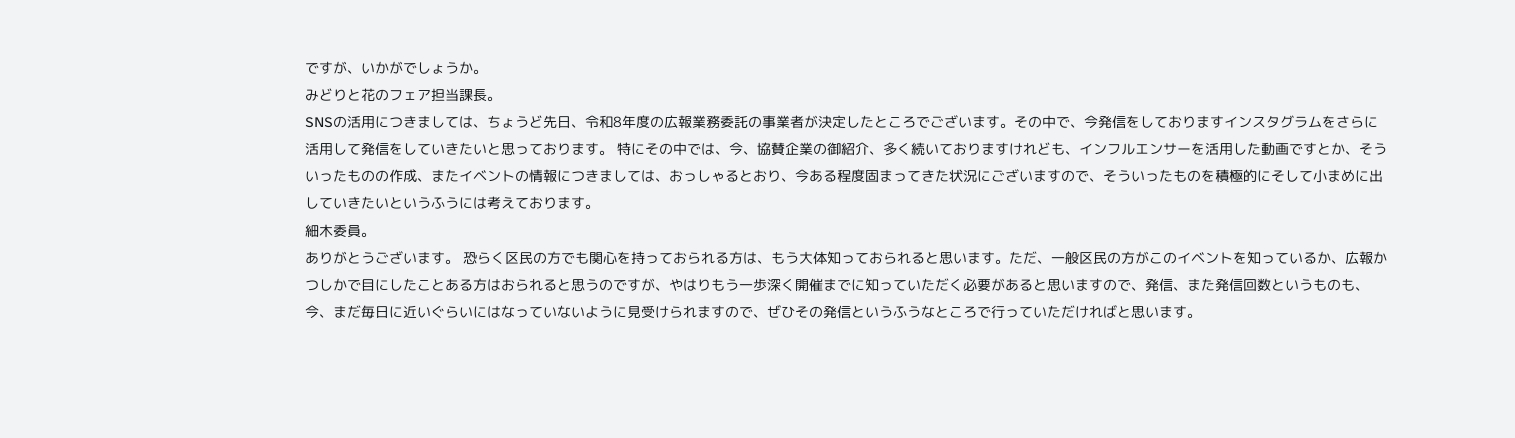ですが、いかがでしょうか。
みどりと花のフェア担当課長。
SNSの活用につきましては、ちょうど先日、令和8年度の広報業務委託の事業者が決定したところでございます。その中で、今発信をしておりますインスタグラムをさらに活用して発信をしていきたいと思っております。 特にその中では、今、協賛企業の御紹介、多く続いておりますけれども、インフルエンサーを活用した動画ですとか、そういったものの作成、またイベントの情報につきましては、おっしゃるとおり、今ある程度固まってきた状況にございますので、そういったものを積極的にそして小まめに出していきたいというふうには考えております。
細木委員。
ありがとうございます。 恐らく区民の方でも関心を持っておられる方は、もう大体知っておられると思います。ただ、一般区民の方がこのイベントを知っているか、広報かつしかで目にしたことある方はおられると思うのですが、やはりもう一歩深く開催までに知っていただく必要があると思いますので、発信、また発信回数というものも、今、まだ毎日に近いぐらいにはなっていないように見受けられますので、ぜひその発信というふうなところで行っていただければと思います。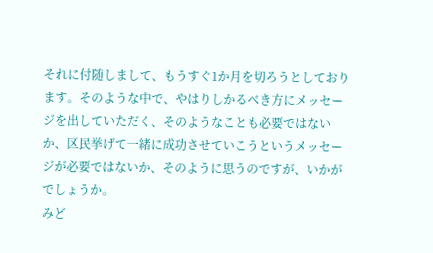それに付随しまして、もうすぐ1か月を切ろうとしております。そのような中で、やはりしかるべき方にメッセージを出していただく、そのようなことも必要ではないか、区民挙げて一緒に成功させていこうというメッセージが必要ではないか、そのように思うのですが、いかがでしょうか。
みど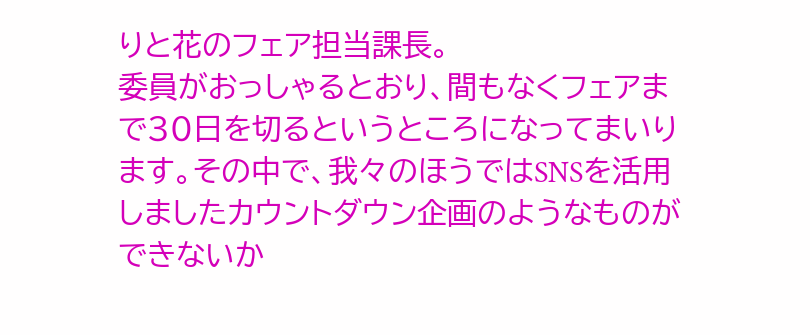りと花のフェア担当課長。
委員がおっしゃるとおり、間もなくフェアまで30日を切るというところになってまいります。その中で、我々のほうではSNSを活用しましたカウントダウン企画のようなものができないか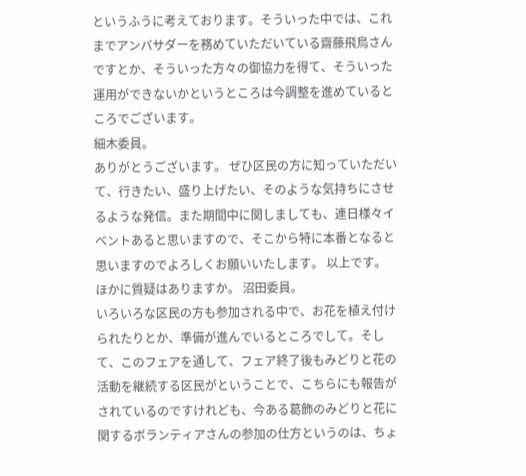というふうに考えております。そういった中では、これまでアンバサダーを務めていただいている齋藤飛鳥さんですとか、そういった方々の御協力を得て、そういった運用ができないかというところは今調整を進めているところでございます。
細木委員。
ありがとうございます。 ぜひ区民の方に知っていただいて、行きたい、盛り上げたい、そのような気持ちにさせるような発信。また期間中に関しましても、連日様々イベントあると思いますので、そこから特に本番となると思いますのでよろしくお願いいたします。 以上です。
ほかに質疑はありますか。 沼田委員。
いろいろな区民の方も参加される中で、お花を植え付けられたりとか、準備が進んでいるところでして。そして、このフェアを通して、フェア終了後もみどりと花の活動を継続する区民がということで、こちらにも報告がされているのですけれども、今ある葛飾のみどりと花に関するボランティアさんの参加の仕方というのは、ちょ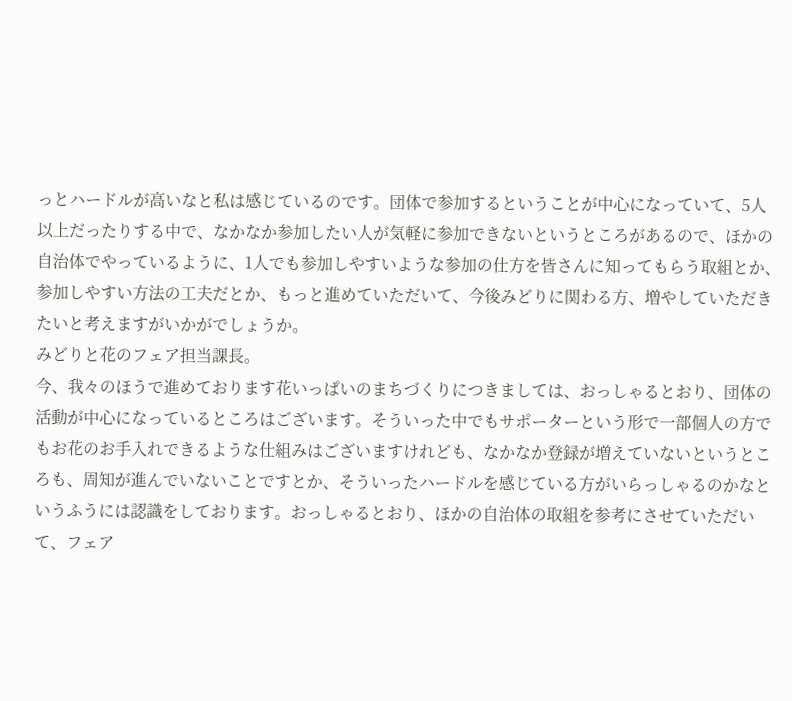っとハードルが高いなと私は感じているのです。団体で参加するということが中心になっていて、5人以上だったりする中で、なかなか参加したい人が気軽に参加できないというところがあるので、ほかの自治体でやっているように、1人でも参加しやすいような参加の仕方を皆さんに知ってもらう取組とか、参加しやすい方法の工夫だとか、もっと進めていただいて、今後みどりに関わる方、増やしていただきたいと考えますがいかがでしょうか。
みどりと花のフェア担当課長。
今、我々のほうで進めております花いっぱいのまちづくりにつきましては、おっしゃるとおり、団体の活動が中心になっているところはございます。そういった中でもサポーターという形で一部個人の方でもお花のお手入れできるような仕組みはございますけれども、なかなか登録が増えていないというところも、周知が進んでいないことですとか、そういったハードルを感じている方がいらっしゃるのかなというふうには認識をしております。おっしゃるとおり、ほかの自治体の取組を参考にさせていただいて、フェア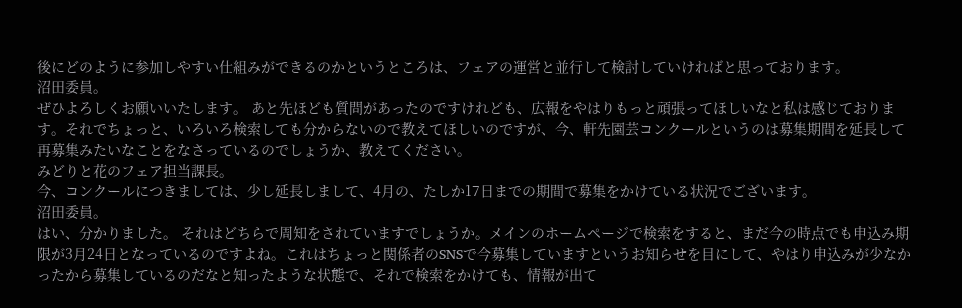後にどのように参加しやすい仕組みができるのかというところは、フェアの運営と並行して検討していければと思っております。
沼田委員。
ぜひよろしくお願いいたします。 あと先ほども質問があったのですけれども、広報をやはりもっと頑張ってほしいなと私は感じております。それでちょっと、いろいろ検索しても分からないので教えてほしいのですが、今、軒先園芸コンクールというのは募集期間を延長して再募集みたいなことをなさっているのでしょうか、教えてください。
みどりと花のフェア担当課長。
今、コンクールにつきましては、少し延長しまして、4月の、たしか17日までの期間で募集をかけている状況でございます。
沼田委員。
はい、分かりました。 それはどちらで周知をされていますでしょうか。メインのホームページで検索をすると、まだ今の時点でも申込み期限が3月24日となっているのですよね。これはちょっと関係者のSNSで今募集していますというお知らせを目にして、やはり申込みが少なかったから募集しているのだなと知ったような状態で、それで検索をかけても、情報が出て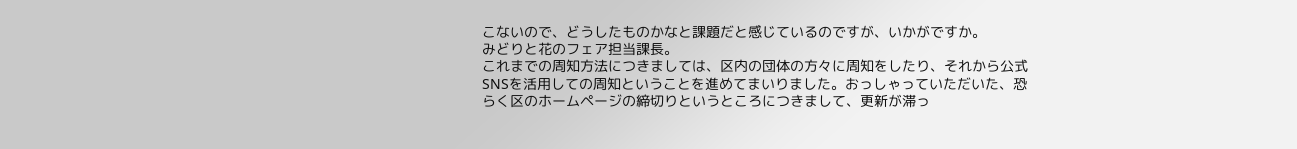こないので、どうしたものかなと課題だと感じているのですが、いかがですか。
みどりと花のフェア担当課長。
これまでの周知方法につきましては、区内の団体の方々に周知をしたり、それから公式SNSを活用しての周知ということを進めてまいりました。おっしゃっていただいた、恐らく区のホームページの締切りというところにつきまして、更新が滞っ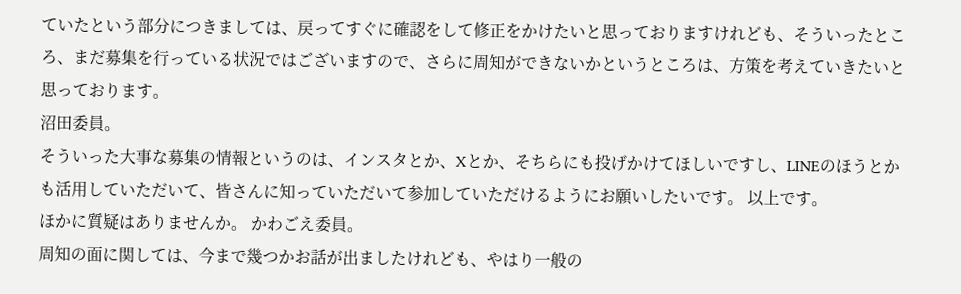ていたという部分につきましては、戻ってすぐに確認をして修正をかけたいと思っておりますけれども、そういったところ、まだ募集を行っている状況ではございますので、さらに周知ができないかというところは、方策を考えていきたいと思っております。
沼田委員。
そういった大事な募集の情報というのは、インスタとか、Xとか、そちらにも投げかけてほしいですし、LINEのほうとかも活用していただいて、皆さんに知っていただいて参加していただけるようにお願いしたいです。 以上です。
ほかに質疑はありませんか。 かわごえ委員。
周知の面に関しては、今まで幾つかお話が出ましたけれども、やはり一般の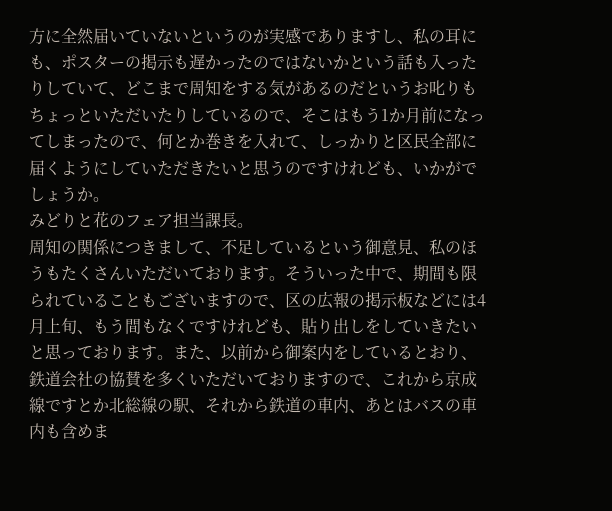方に全然届いていないというのが実感でありますし、私の耳にも、ポスターの掲示も遅かったのではないかという話も入ったりしていて、どこまで周知をする気があるのだというお叱りもちょっといただいたりしているので、そこはもう1か月前になってしまったので、何とか巻きを入れて、しっかりと区民全部に届くようにしていただきたいと思うのですけれども、いかがでしょうか。
みどりと花のフェア担当課長。
周知の関係につきまして、不足しているという御意見、私のほうもたくさんいただいております。そういった中で、期間も限られていることもございますので、区の広報の掲示板などには4月上旬、もう間もなくですけれども、貼り出しをしていきたいと思っております。また、以前から御案内をしているとおり、鉄道会社の協賛を多くいただいておりますので、これから京成線ですとか北総線の駅、それから鉄道の車内、あとはバスの車内も含めま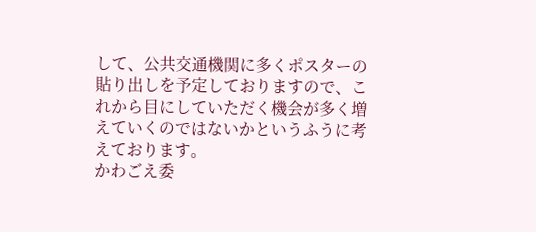して、公共交通機関に多くポスターの貼り出しを予定しておりますので、これから目にしていただく機会が多く増えていくのではないかというふうに考えております。
かわごえ委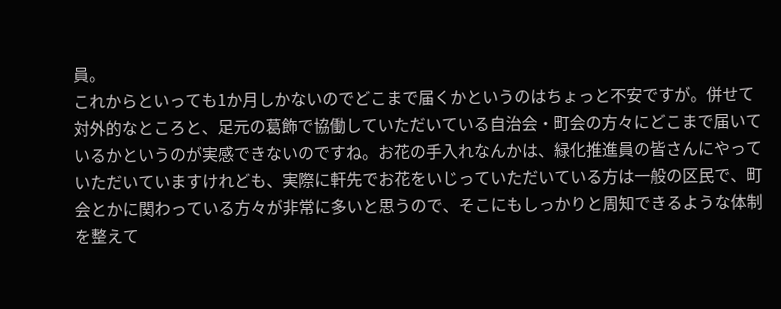員。
これからといっても1か月しかないのでどこまで届くかというのはちょっと不安ですが。併せて対外的なところと、足元の葛飾で協働していただいている自治会・町会の方々にどこまで届いているかというのが実感できないのですね。お花の手入れなんかは、緑化推進員の皆さんにやっていただいていますけれども、実際に軒先でお花をいじっていただいている方は一般の区民で、町会とかに関わっている方々が非常に多いと思うので、そこにもしっかりと周知できるような体制を整えて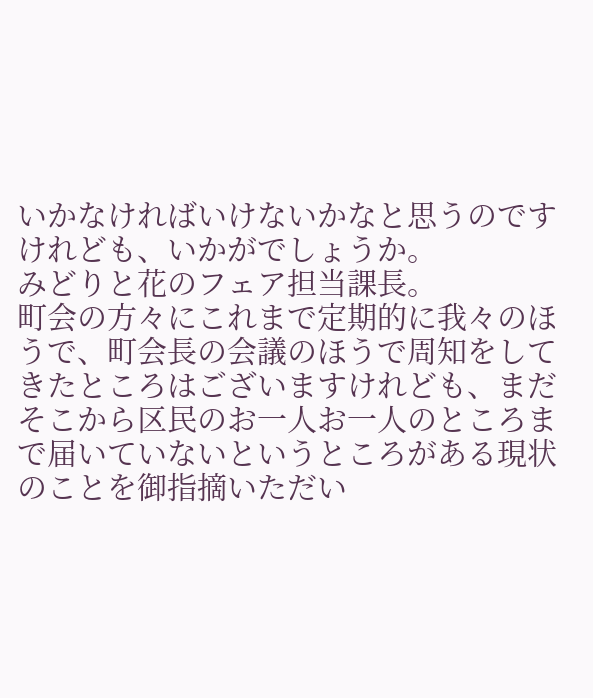いかなければいけないかなと思うのですけれども、いかがでしょうか。
みどりと花のフェア担当課長。
町会の方々にこれまで定期的に我々のほうで、町会長の会議のほうで周知をしてきたところはございますけれども、まだそこから区民のお一人お一人のところまで届いていないというところがある現状のことを御指摘いただい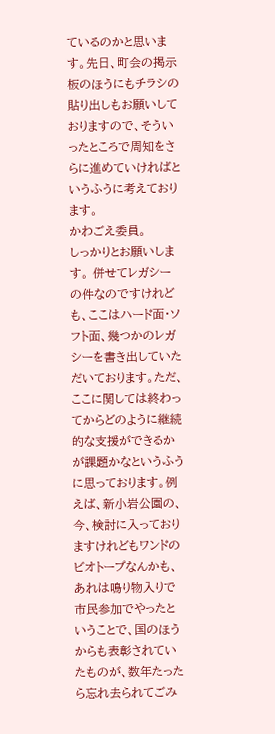ているのかと思います。先日、町会の掲示板のほうにもチラシの貼り出しもお願いしておりますので、そういったところで周知をさらに進めていければというふうに考えております。
かわごえ委員。
しっかりとお願いします。 併せてレガシーの件なのですけれども、ここはハード面・ソフト面、幾つかのレガシーを書き出していただいております。ただ、ここに関しては終わってからどのように継続的な支援ができるかが課題かなというふうに思っております。例えば、新小岩公園の、今、検討に入っておりますけれどもワンドのビオトープなんかも、あれは鳴り物入りで市民参加でやったということで、国のほうからも表彰されていたものが、数年たったら忘れ去られてごみ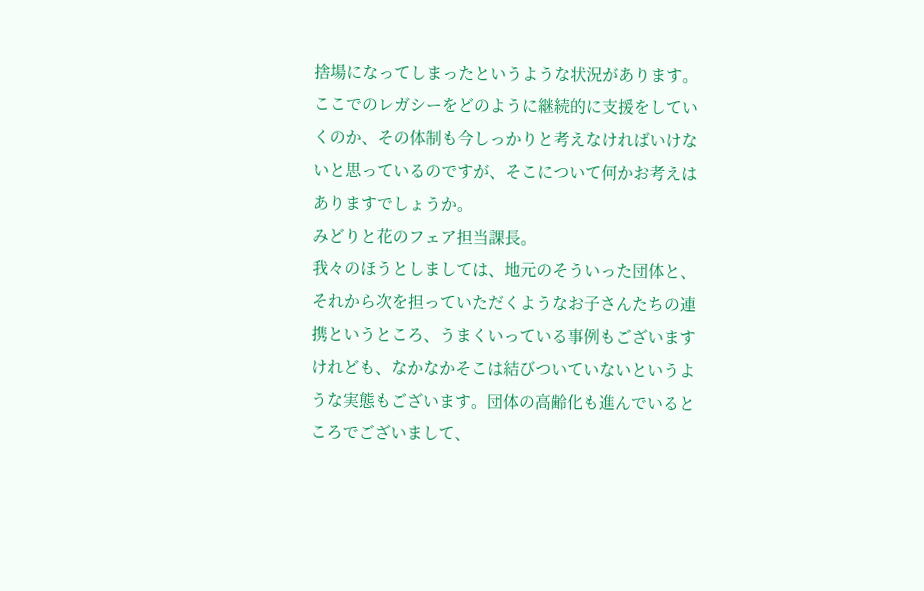捨場になってしまったというような状況があります。ここでのレガシーをどのように継続的に支援をしていくのか、その体制も今しっかりと考えなければいけないと思っているのですが、そこについて何かお考えはありますでしょうか。
みどりと花のフェア担当課長。
我々のほうとしましては、地元のそういった団体と、それから次を担っていただくようなお子さんたちの連携というところ、うまくいっている事例もございますけれども、なかなかそこは結びついていないというような実態もございます。団体の高齢化も進んでいるところでございまして、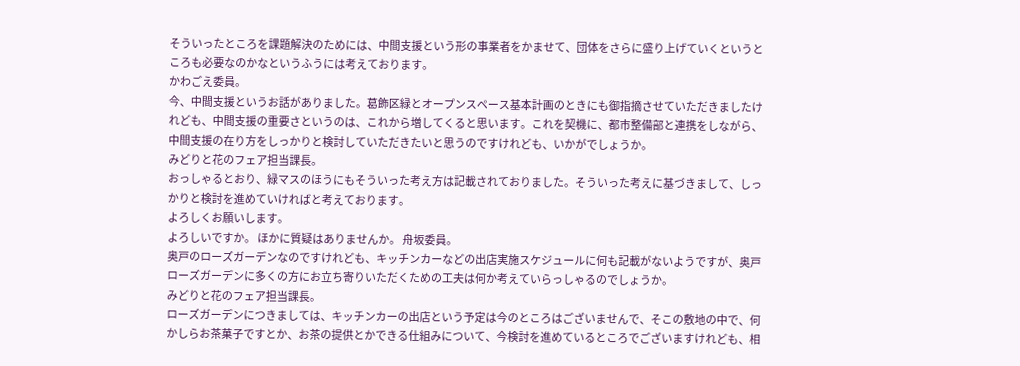そういったところを課題解決のためには、中間支援という形の事業者をかませて、団体をさらに盛り上げていくというところも必要なのかなというふうには考えております。
かわごえ委員。
今、中間支援というお話がありました。葛飾区緑とオープンスペース基本計画のときにも御指摘させていただきましたけれども、中間支援の重要さというのは、これから増してくると思います。これを契機に、都市整備部と連携をしながら、中間支援の在り方をしっかりと検討していただきたいと思うのですけれども、いかがでしょうか。
みどりと花のフェア担当課長。
おっしゃるとおり、緑マスのほうにもそういった考え方は記載されておりました。そういった考えに基づきまして、しっかりと検討を進めていければと考えております。
よろしくお願いします。
よろしいですか。 ほかに質疑はありませんか。 舟坂委員。
奥戸のローズガーデンなのですけれども、キッチンカーなどの出店実施スケジュールに何も記載がないようですが、奥戸ローズガーデンに多くの方にお立ち寄りいただくための工夫は何か考えていらっしゃるのでしょうか。
みどりと花のフェア担当課長。
ローズガーデンにつきましては、キッチンカーの出店という予定は今のところはございませんで、そこの敷地の中で、何かしらお茶菓子ですとか、お茶の提供とかできる仕組みについて、今検討を進めているところでございますけれども、相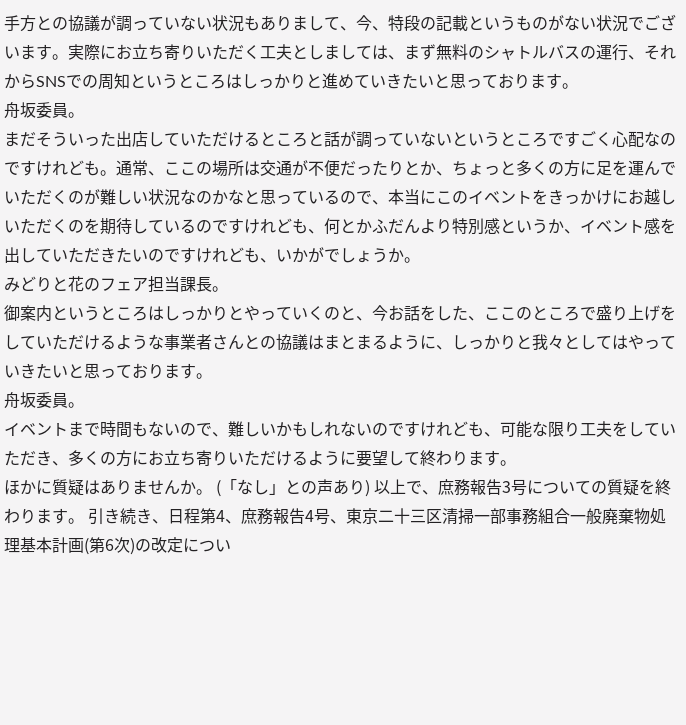手方との協議が調っていない状況もありまして、今、特段の記載というものがない状況でございます。実際にお立ち寄りいただく工夫としましては、まず無料のシャトルバスの運行、それからSNSでの周知というところはしっかりと進めていきたいと思っております。
舟坂委員。
まだそういった出店していただけるところと話が調っていないというところですごく心配なのですけれども。通常、ここの場所は交通が不便だったりとか、ちょっと多くの方に足を運んでいただくのが難しい状況なのかなと思っているので、本当にこのイベントをきっかけにお越しいただくのを期待しているのですけれども、何とかふだんより特別感というか、イベント感を出していただきたいのですけれども、いかがでしょうか。
みどりと花のフェア担当課長。
御案内というところはしっかりとやっていくのと、今お話をした、ここのところで盛り上げをしていただけるような事業者さんとの協議はまとまるように、しっかりと我々としてはやっていきたいと思っております。
舟坂委員。
イベントまで時間もないので、難しいかもしれないのですけれども、可能な限り工夫をしていただき、多くの方にお立ち寄りいただけるように要望して終わります。
ほかに質疑はありませんか。 (「なし」との声あり) 以上で、庶務報告3号についての質疑を終わります。 引き続き、日程第4、庶務報告4号、東京二十三区清掃一部事務組合一般廃棄物処理基本計画(第6次)の改定につい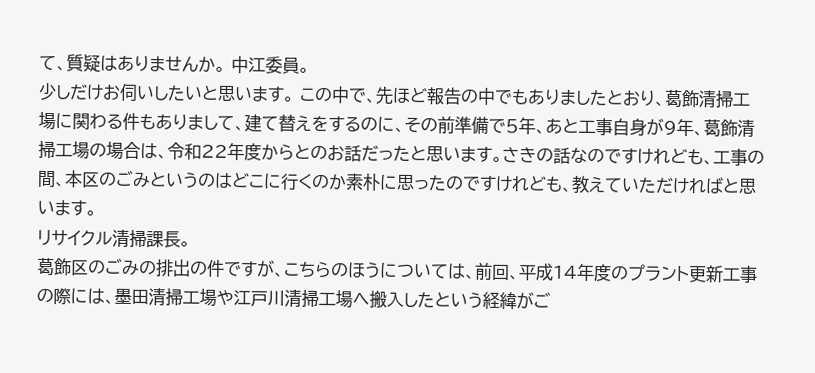て、質疑はありませんか。 中江委員。
少しだけお伺いしたいと思います。 この中で、先ほど報告の中でもありましたとおり、葛飾清掃工場に関わる件もありまして、建て替えをするのに、その前準備で5年、あと工事自身が9年、葛飾清掃工場の場合は、令和22年度からとのお話だったと思います。さきの話なのですけれども、工事の間、本区のごみというのはどこに行くのか素朴に思ったのですけれども、教えていただければと思います。
リサイクル清掃課長。
葛飾区のごみの排出の件ですが、こちらのほうについては、前回、平成14年度のプラント更新工事の際には、墨田清掃工場や江戸川清掃工場へ搬入したという経緯がご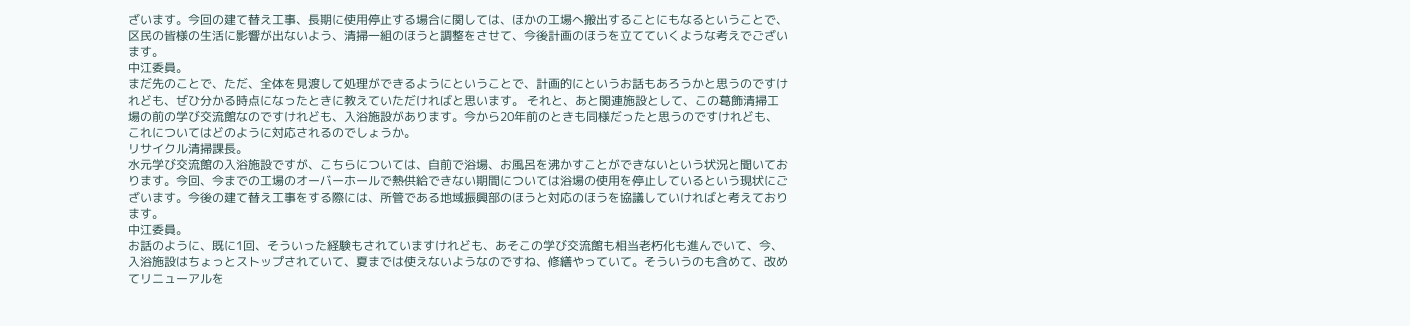ざいます。今回の建て替え工事、長期に使用停止する場合に関しては、ほかの工場へ搬出することにもなるということで、区民の皆様の生活に影響が出ないよう、清掃一組のほうと調整をさせて、今後計画のほうを立てていくような考えでございます。
中江委員。
まだ先のことで、ただ、全体を見渡して処理ができるようにということで、計画的にというお話もあろうかと思うのですけれども、ぜひ分かる時点になったときに教えていただければと思います。 それと、あと関連施設として、この葛飾清掃工場の前の学び交流館なのですけれども、入浴施設があります。今から20年前のときも同様だったと思うのですけれども、これについてはどのように対応されるのでしょうか。
リサイクル清掃課長。
水元学び交流館の入浴施設ですが、こちらについては、自前で浴場、お風呂を沸かすことができないという状況と聞いております。今回、今までの工場のオーバーホールで熱供給できない期間については浴場の使用を停止しているという現状にございます。今後の建て替え工事をする際には、所管である地域振興部のほうと対応のほうを協議していければと考えております。
中江委員。
お話のように、既に1回、そういった経験もされていますけれども、あそこの学び交流館も相当老朽化も進んでいて、今、入浴施設はちょっとストップされていて、夏までは使えないようなのですね、修繕やっていて。そういうのも含めて、改めてリニューアルを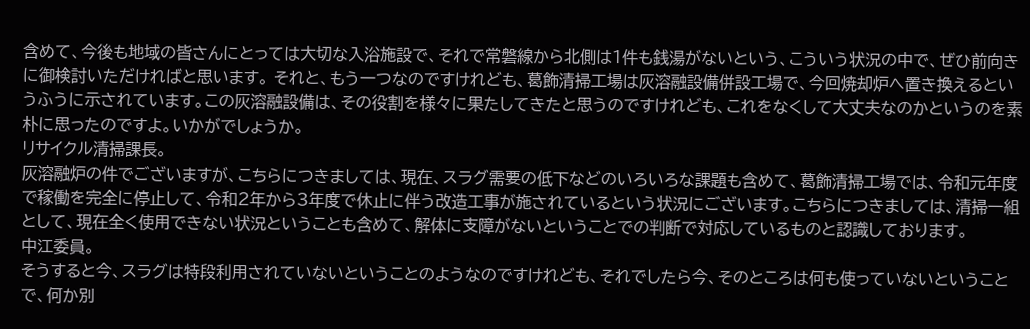含めて、今後も地域の皆さんにとっては大切な入浴施設で、それで常磐線から北側は1件も銭湯がないという、こういう状況の中で、ぜひ前向きに御検討いただければと思います。 それと、もう一つなのですけれども、葛飾清掃工場は灰溶融設備併設工場で、今回焼却炉へ置き換えるというふうに示されています。この灰溶融設備は、その役割を様々に果たしてきたと思うのですけれども、これをなくして大丈夫なのかというのを素朴に思ったのですよ。いかがでしょうか。
リサイクル清掃課長。
灰溶融炉の件でございますが、こちらにつきましては、現在、スラグ需要の低下などのいろいろな課題も含めて、葛飾清掃工場では、令和元年度で稼働を完全に停止して、令和2年から3年度で休止に伴う改造工事が施されているという状況にございます。こちらにつきましては、清掃一組として、現在全く使用できない状況ということも含めて、解体に支障がないということでの判断で対応しているものと認識しております。
中江委員。
そうすると今、スラグは特段利用されていないということのようなのですけれども、それでしたら今、そのところは何も使っていないということで、何か別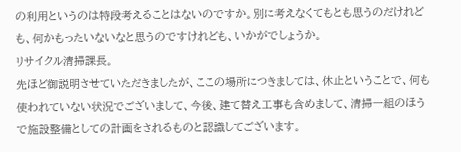の利用というのは特段考えることはないのですか。別に考えなくてもとも思うのだけれども、何かもったいないなと思うのですけれども、いかがでしょうか。
リサイクル清掃課長。
先ほど御説明させていただきましたが、ここの場所につきましては、休止ということで、何も使われていない状況でございまして、今後、建て替え工事も含めまして、清掃一組のほうで施設整備としての計画をされるものと認識してございます。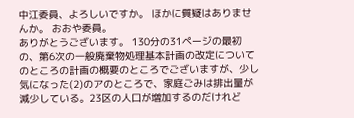中江委員、よろしいですか。 ほかに質疑はありませんか。 おおや委員。
ありがとうございます。 130分の31ページの最初の、第6次の一般廃棄物処理基本計画の改定についてのところの計画の概要のところでございますが、少し気になった(2)のアのところで、家庭ごみは排出量が減少している。23区の人口が増加するのだけれど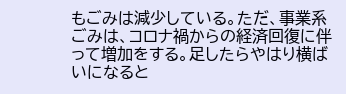もごみは減少している。ただ、事業系ごみは、コロナ禍からの経済回復に伴って増加をする。足したらやはり横ばいになると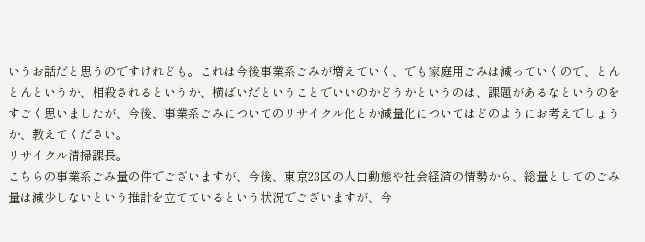いうお話だと思うのですけれども。これは今後事業系ごみが増えていく、でも家庭用ごみは減っていくので、とんとんというか、相殺されるというか、横ばいだということでいいのかどうかというのは、課題があるなというのをすごく思いましたが、今後、事業系ごみについてのリサイクル化とか減量化についてはどのようにお考えでしょうか、教えてください。
リサイクル清掃課長。
こちらの事業系ごみ量の件でございますが、今後、東京23区の人口動態や社会経済の情勢から、総量としてのごみ量は減少しないという推計を立てているという状況でございますが、今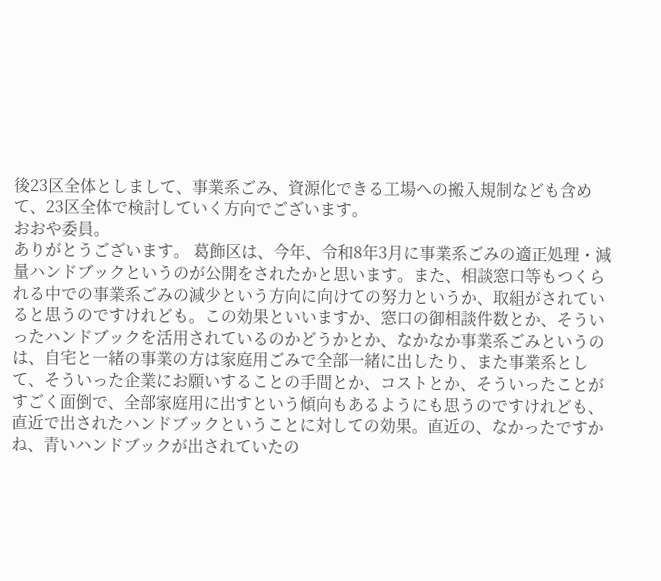後23区全体としまして、事業系ごみ、資源化できる工場への搬入規制なども含めて、23区全体で検討していく方向でございます。
おおや委員。
ありがとうございます。 葛飾区は、今年、令和8年3月に事業系ごみの適正処理・減量ハンドブックというのが公開をされたかと思います。また、相談窓口等もつくられる中での事業系ごみの減少という方向に向けての努力というか、取組がされていると思うのですけれども。この効果といいますか、窓口の御相談件数とか、そういったハンドブックを活用されているのかどうかとか、なかなか事業系ごみというのは、自宅と一緒の事業の方は家庭用ごみで全部一緒に出したり、また事業系として、そういった企業にお願いすることの手間とか、コストとか、そういったことがすごく面倒で、全部家庭用に出すという傾向もあるようにも思うのですけれども、直近で出されたハンドブックということに対しての効果。直近の、なかったですかね、青いハンドブックが出されていたの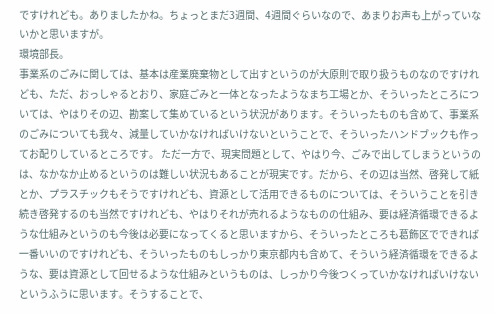ですけれども。ありましたかね。ちょっとまだ3週間、4週間ぐらいなので、あまりお声も上がっていないかと思いますが。
環境部長。
事業系のごみに関しては、基本は産業廃棄物として出すというのが大原則で取り扱うものなのですけれども、ただ、おっしゃるとおり、家庭ごみと一体となったようなまち工場とか、そういったところについては、やはりその辺、勘案して集めているという状況があります。そういったものも含めて、事業系のごみについても我々、減量していかなければいけないということで、そういったハンドブックも作ってお配りしているところです。 ただ一方で、現実問題として、やはり今、ごみで出してしまうというのは、なかなか止めるというのは難しい状況もあることが現実です。だから、その辺は当然、啓発して紙とか、プラスチックもそうですけれども、資源として活用できるものについては、そういうことを引き続き啓発するのも当然ですけれども、やはりそれが売れるようなものの仕組み、要は経済循環できるような仕組みというのも今後は必要になってくると思いますから、そういったところも葛飾区でできれば一番いいのですけれども、そういったものもしっかり東京都内も含めて、そういう経済循環をできるような、要は資源として回せるような仕組みというものは、しっかり今後つくっていかなければいけないというふうに思います。そうすることで、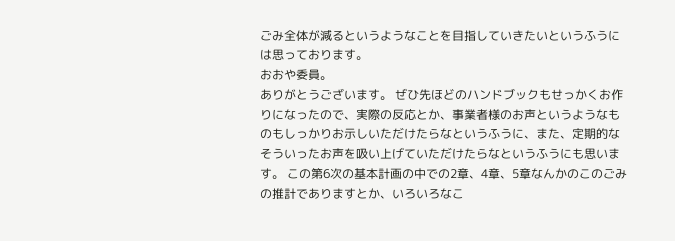ごみ全体が減るというようなことを目指していきたいというふうには思っております。
おおや委員。
ありがとうございます。 ぜひ先ほどのハンドブックもせっかくお作りになったので、実際の反応とか、事業者様のお声というようなものもしっかりお示しいただけたらなというふうに、また、定期的なそういったお声を吸い上げていただけたらなというふうにも思います。 この第6次の基本計画の中での2章、4章、5章なんかのこのごみの推計でありますとか、いろいろなこ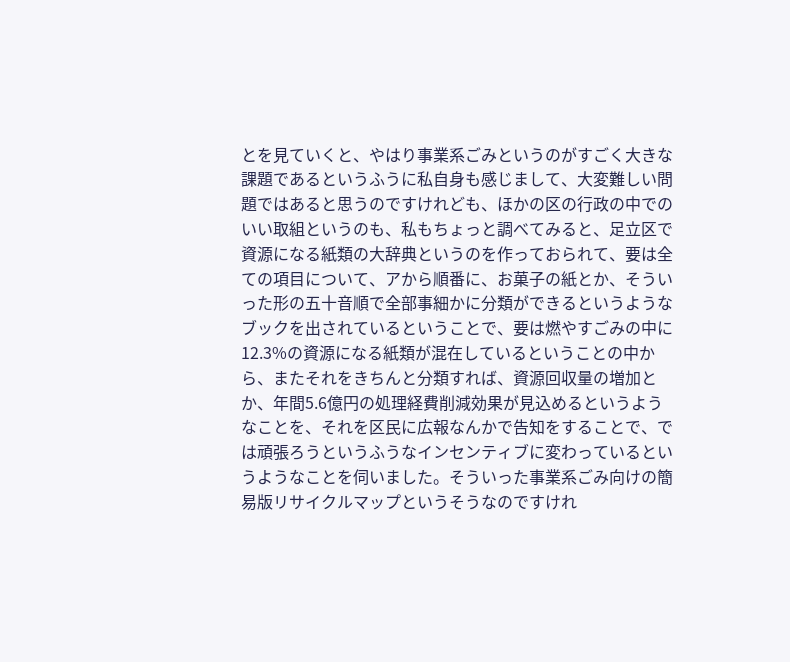とを見ていくと、やはり事業系ごみというのがすごく大きな課題であるというふうに私自身も感じまして、大変難しい問題ではあると思うのですけれども、ほかの区の行政の中でのいい取組というのも、私もちょっと調べてみると、足立区で資源になる紙類の大辞典というのを作っておられて、要は全ての項目について、アから順番に、お菓子の紙とか、そういった形の五十音順で全部事細かに分類ができるというようなブックを出されているということで、要は燃やすごみの中に12.3%の資源になる紙類が混在しているということの中から、またそれをきちんと分類すれば、資源回収量の増加とか、年間5.6億円の処理経費削減効果が見込めるというようなことを、それを区民に広報なんかで告知をすることで、では頑張ろうというふうなインセンティブに変わっているというようなことを伺いました。そういった事業系ごみ向けの簡易版リサイクルマップというそうなのですけれ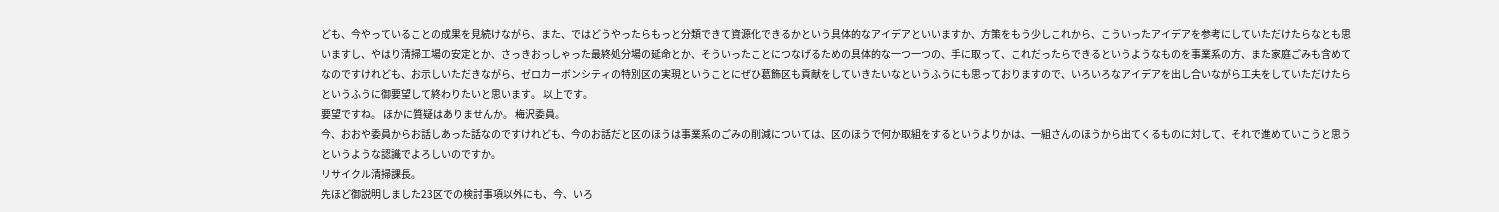ども、今やっていることの成果を見続けながら、また、ではどうやったらもっと分類できて資源化できるかという具体的なアイデアといいますか、方策をもう少しこれから、こういったアイデアを参考にしていただけたらなとも思いますし、やはり清掃工場の安定とか、さっきおっしゃった最終処分場の延命とか、そういったことにつなげるための具体的な一つ一つの、手に取って、これだったらできるというようなものを事業系の方、また家庭ごみも含めてなのですけれども、お示しいただきながら、ゼロカーボンシティの特別区の実現ということにぜひ葛飾区も貢献をしていきたいなというふうにも思っておりますので、いろいろなアイデアを出し合いながら工夫をしていただけたらというふうに御要望して終わりたいと思います。 以上です。
要望ですね。 ほかに質疑はありませんか。 梅沢委員。
今、おおや委員からお話しあった話なのですけれども、今のお話だと区のほうは事業系のごみの削減については、区のほうで何か取組をするというよりかは、一組さんのほうから出てくるものに対して、それで進めていこうと思うというような認識でよろしいのですか。
リサイクル清掃課長。
先ほど御説明しました23区での検討事項以外にも、今、いろ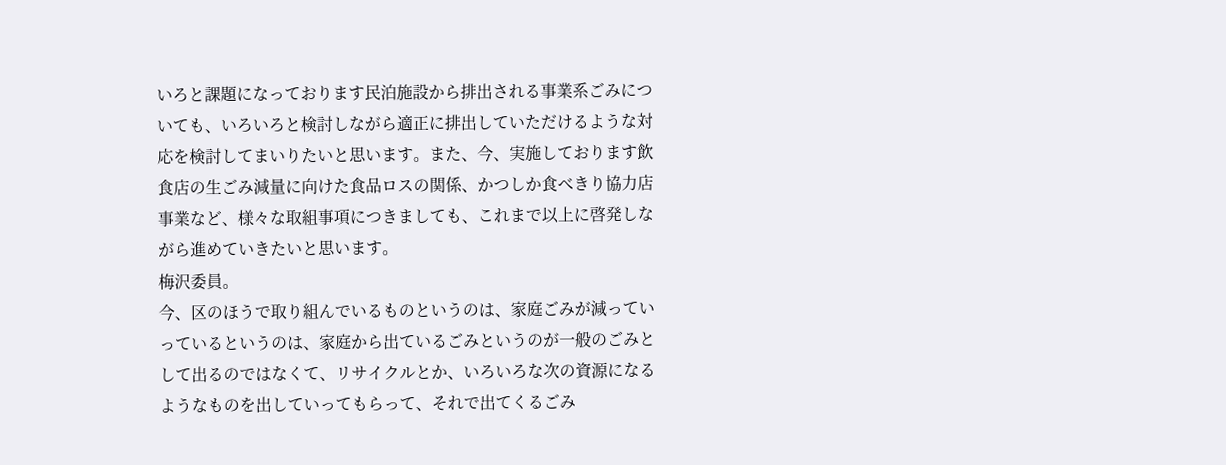いろと課題になっております民泊施設から排出される事業系ごみについても、いろいろと検討しながら適正に排出していただけるような対応を検討してまいりたいと思います。また、今、実施しております飲食店の生ごみ減量に向けた食品ロスの関係、かつしか食べきり協力店事業など、様々な取組事項につきましても、これまで以上に啓発しながら進めていきたいと思います。
梅沢委員。
今、区のほうで取り組んでいるものというのは、家庭ごみが減っていっているというのは、家庭から出ているごみというのが一般のごみとして出るのではなくて、リサイクルとか、いろいろな次の資源になるようなものを出していってもらって、それで出てくるごみ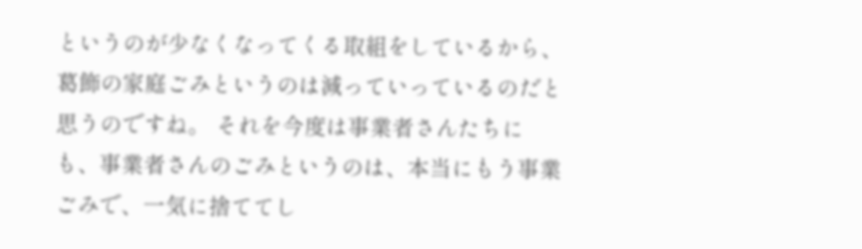というのが少なくなってくる取組をしているから、葛飾の家庭ごみというのは減っていっているのだと思うのですね。 それを今度は事業者さんたちにも、事業者さんのごみというのは、本当にもう事業ごみで、一気に捨ててし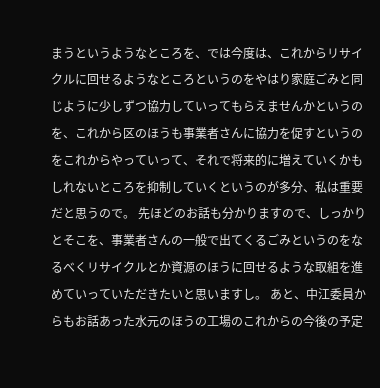まうというようなところを、では今度は、これからリサイクルに回せるようなところというのをやはり家庭ごみと同じように少しずつ協力していってもらえませんかというのを、これから区のほうも事業者さんに協力を促すというのをこれからやっていって、それで将来的に増えていくかもしれないところを抑制していくというのが多分、私は重要だと思うので。 先ほどのお話も分かりますので、しっかりとそこを、事業者さんの一般で出てくるごみというのをなるべくリサイクルとか資源のほうに回せるような取組を進めていっていただきたいと思いますし。 あと、中江委員からもお話あった水元のほうの工場のこれからの今後の予定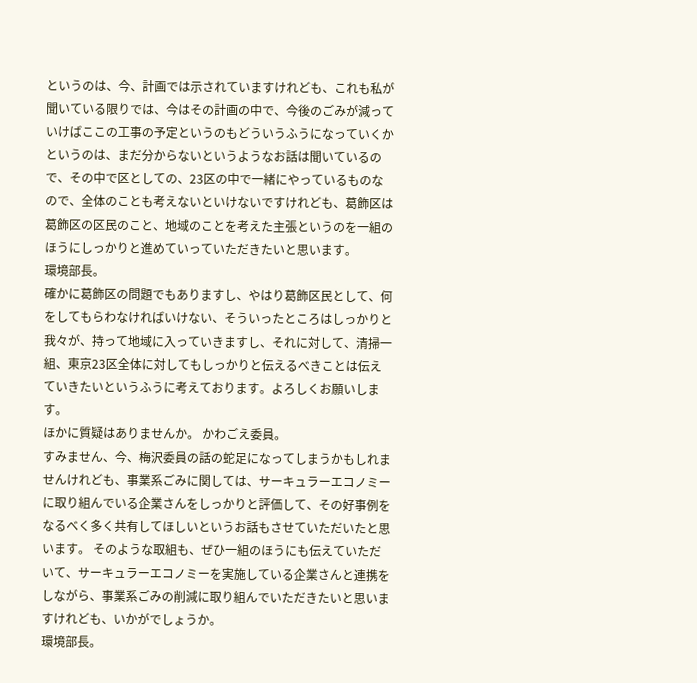というのは、今、計画では示されていますけれども、これも私が聞いている限りでは、今はその計画の中で、今後のごみが減っていけばここの工事の予定というのもどういうふうになっていくかというのは、まだ分からないというようなお話は聞いているので、その中で区としての、23区の中で一緒にやっているものなので、全体のことも考えないといけないですけれども、葛飾区は葛飾区の区民のこと、地域のことを考えた主張というのを一組のほうにしっかりと進めていっていただきたいと思います。
環境部長。
確かに葛飾区の問題でもありますし、やはり葛飾区民として、何をしてもらわなければいけない、そういったところはしっかりと我々が、持って地域に入っていきますし、それに対して、清掃一組、東京23区全体に対してもしっかりと伝えるべきことは伝えていきたいというふうに考えております。よろしくお願いします。
ほかに質疑はありませんか。 かわごえ委員。
すみません、今、梅沢委員の話の蛇足になってしまうかもしれませんけれども、事業系ごみに関しては、サーキュラーエコノミーに取り組んでいる企業さんをしっかりと評価して、その好事例をなるべく多く共有してほしいというお話もさせていただいたと思います。 そのような取組も、ぜひ一組のほうにも伝えていただいて、サーキュラーエコノミーを実施している企業さんと連携をしながら、事業系ごみの削減に取り組んでいただきたいと思いますけれども、いかがでしょうか。
環境部長。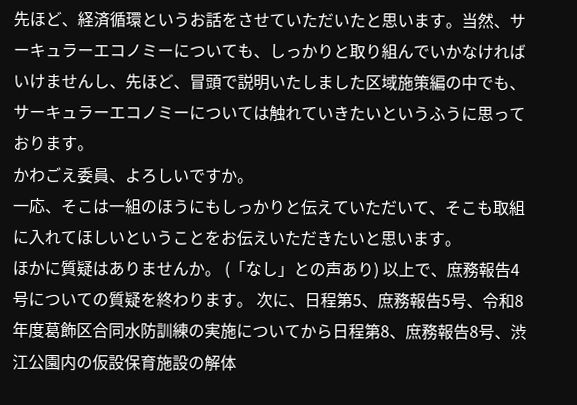先ほど、経済循環というお話をさせていただいたと思います。当然、サーキュラーエコノミーについても、しっかりと取り組んでいかなければいけませんし、先ほど、冒頭で説明いたしました区域施策編の中でも、サーキュラーエコノミーについては触れていきたいというふうに思っております。
かわごえ委員、よろしいですか。
一応、そこは一組のほうにもしっかりと伝えていただいて、そこも取組に入れてほしいということをお伝えいただきたいと思います。
ほかに質疑はありませんか。 (「なし」との声あり) 以上で、庶務報告4号についての質疑を終わります。 次に、日程第5、庶務報告5号、令和8年度葛飾区合同水防訓練の実施についてから日程第8、庶務報告8号、渋江公園内の仮設保育施設の解体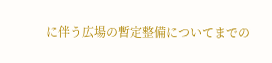に伴う広場の暫定整備についてまでの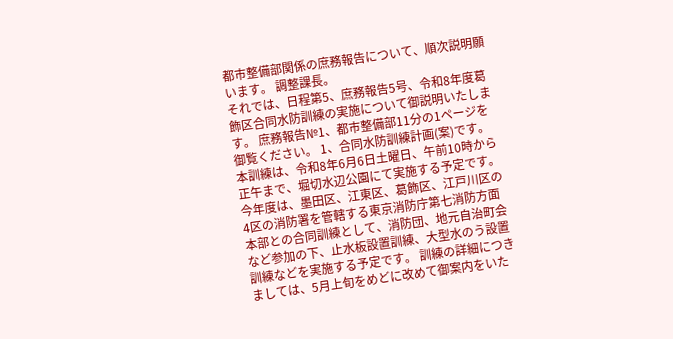都市整備部関係の庶務報告について、順次説明願います。 調整課長。
それでは、日程第5、庶務報告5号、令和8年度葛飾区合同水防訓練の実施について御説明いたします。 庶務報告№1、都市整備部11分の1ページを御覧ください。 1、合同水防訓練計画(案)です。 本訓練は、令和8年6月6日土曜日、午前10時から正午まで、堀切水辺公園にて実施する予定です。 今年度は、墨田区、江東区、葛飾区、江戸川区の4区の消防署を管轄する東京消防庁第七消防方面本部との合同訓練として、消防団、地元自治町会など参加の下、止水板設置訓練、大型水のう設置訓練などを実施する予定です。 訓練の詳細につきましては、5月上旬をめどに改めて御案内をいた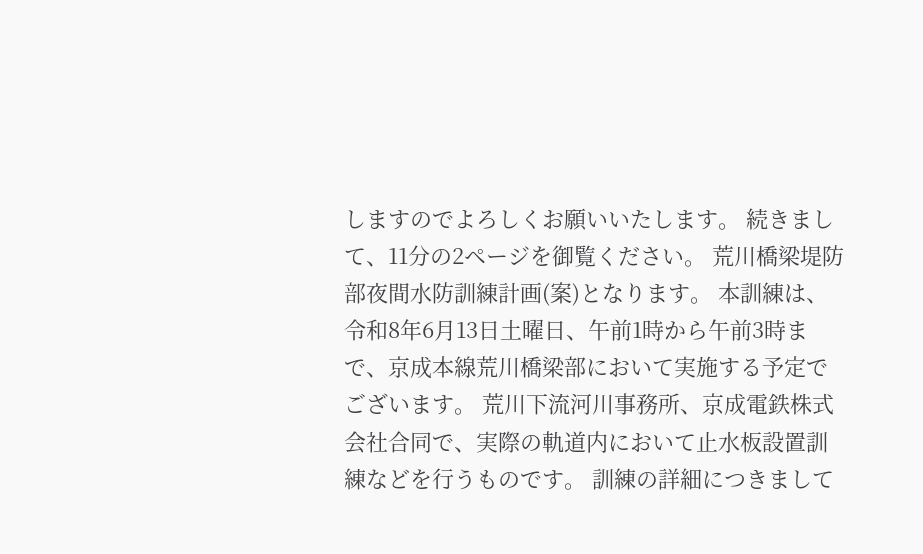しますのでよろしくお願いいたします。 続きまして、11分の2ページを御覧ください。 荒川橋梁堤防部夜間水防訓練計画(案)となります。 本訓練は、令和8年6月13日土曜日、午前1時から午前3時まで、京成本線荒川橋梁部において実施する予定でございます。 荒川下流河川事務所、京成電鉄株式会社合同で、実際の軌道内において止水板設置訓練などを行うものです。 訓練の詳細につきまして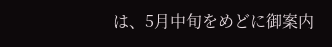は、5月中旬をめどに御案内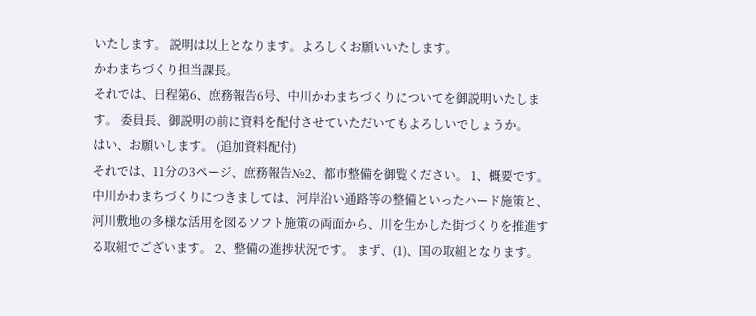いたします。 説明は以上となります。よろしくお願いいたします。
かわまちづくり担当課長。
それでは、日程第6、庶務報告6号、中川かわまちづくりについてを御説明いたします。 委員長、御説明の前に資料を配付させていただいてもよろしいでしょうか。
はい、お願いします。 (追加資料配付)
それでは、11分の3ページ、庶務報告№2、都市整備を御覧ください。 1、概要です。 中川かわまちづくりにつきましては、河岸沿い通路等の整備といったハード施策と、河川敷地の多様な活用を図るソフト施策の両面から、川を生かした街づくりを推進する取組でございます。 2、整備の進捗状況です。 まず、(1)、国の取組となります。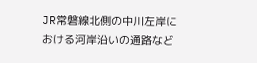JR常磐線北側の中川左岸における河岸沿いの通路など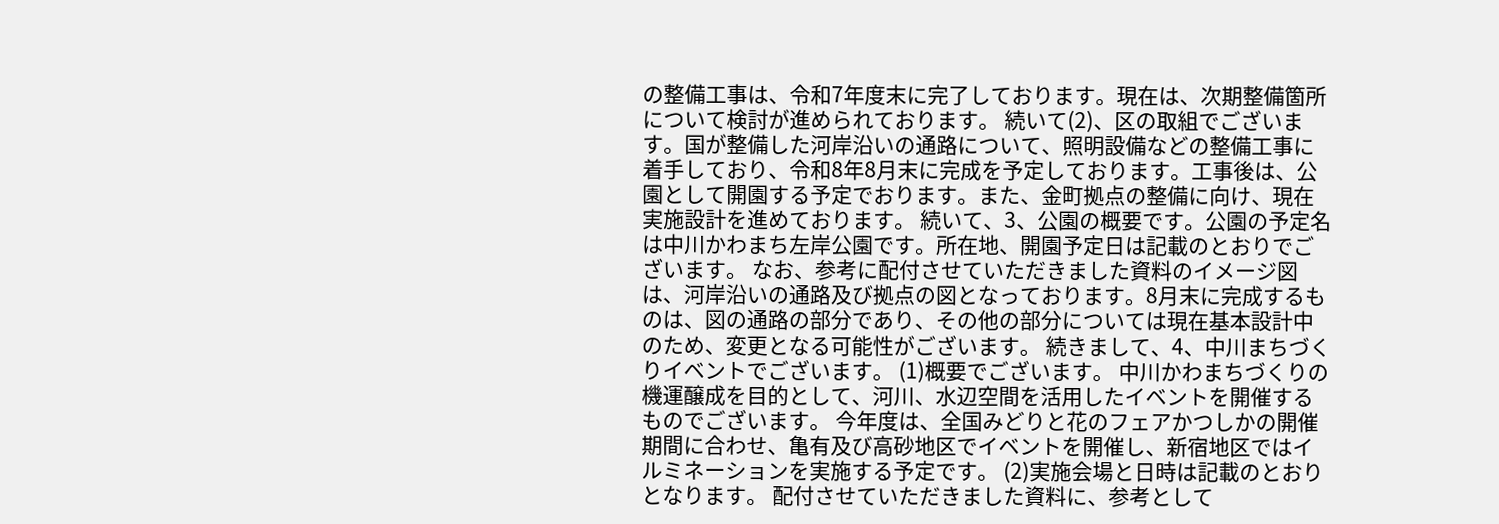の整備工事は、令和7年度末に完了しております。現在は、次期整備箇所について検討が進められております。 続いて(2)、区の取組でございます。国が整備した河岸沿いの通路について、照明設備などの整備工事に着手しており、令和8年8月末に完成を予定しております。工事後は、公園として開園する予定でおります。また、金町拠点の整備に向け、現在実施設計を進めております。 続いて、3、公園の概要です。公園の予定名は中川かわまち左岸公園です。所在地、開園予定日は記載のとおりでございます。 なお、参考に配付させていただきました資料のイメージ図は、河岸沿いの通路及び拠点の図となっております。8月末に完成するものは、図の通路の部分であり、その他の部分については現在基本設計中のため、変更となる可能性がございます。 続きまして、4、中川まちづくりイベントでございます。 (1)概要でございます。 中川かわまちづくりの機運醸成を目的として、河川、水辺空間を活用したイベントを開催するものでございます。 今年度は、全国みどりと花のフェアかつしかの開催期間に合わせ、亀有及び高砂地区でイベントを開催し、新宿地区ではイルミネーションを実施する予定です。 (2)実施会場と日時は記載のとおりとなります。 配付させていただきました資料に、参考として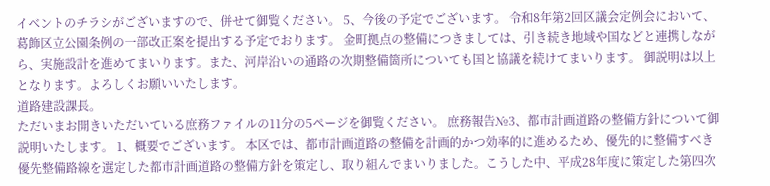イベントのチラシがございますので、併せて御覧ください。 5、今後の予定でございます。 令和8年第2回区議会定例会において、葛飾区立公園条例の一部改正案を提出する予定でおります。 金町拠点の整備につきましては、引き続き地域や国などと連携しながら、実施設計を進めてまいります。また、河岸沿いの通路の次期整備箇所についても国と協議を続けてまいります。 御説明は以上となります。よろしくお願いいたします。
道路建設課長。
ただいまお開きいただいている庶務ファイルの11分の5ページを御覧ください。 庶務報告№3、都市計画道路の整備方針について御説明いたします。 1、概要でございます。 本区では、都市計画道路の整備を計画的かつ効率的に進めるため、優先的に整備すべき優先整備路線を選定した都市計画道路の整備方針を策定し、取り組んでまいりました。こうした中、平成28年度に策定した第四次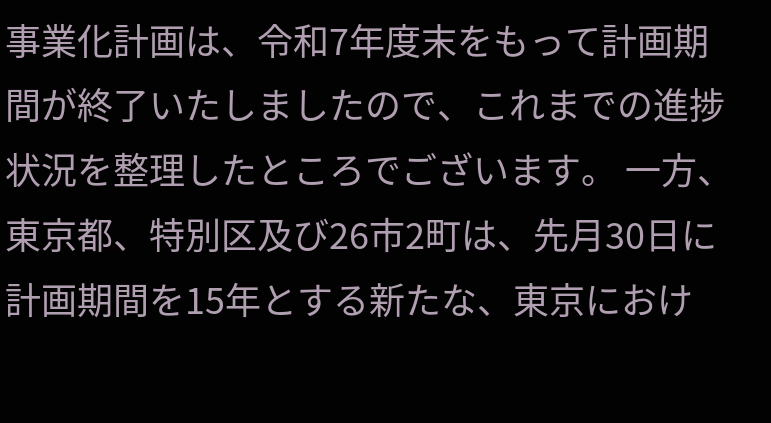事業化計画は、令和7年度末をもって計画期間が終了いたしましたので、これまでの進捗状況を整理したところでございます。 一方、東京都、特別区及び26市2町は、先月30日に計画期間を15年とする新たな、東京におけ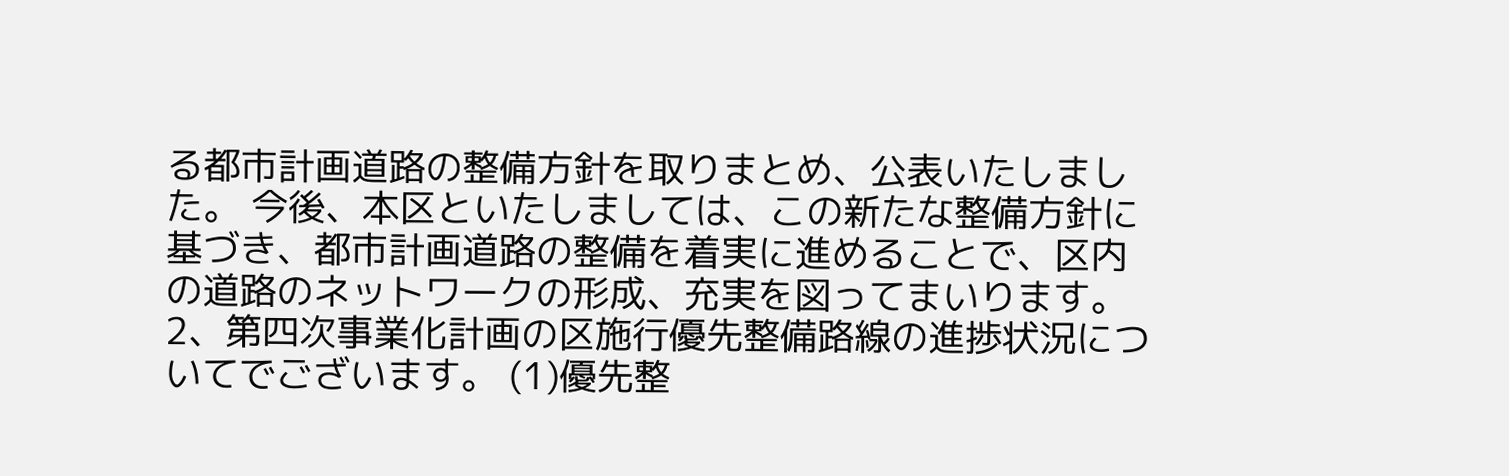る都市計画道路の整備方針を取りまとめ、公表いたしました。 今後、本区といたしましては、この新たな整備方針に基づき、都市計画道路の整備を着実に進めることで、区内の道路のネットワークの形成、充実を図ってまいります。 2、第四次事業化計画の区施行優先整備路線の進捗状況についてでございます。 (1)優先整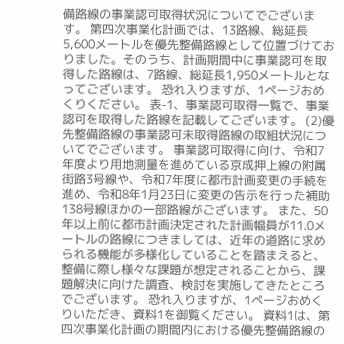備路線の事業認可取得状況についてでございます。 第四次事業化計画では、13路線、総延長5,600メートルを優先整備路線として位置づけておりました。そのうち、計画期間中に事業認可を取得した路線は、7路線、総延長1,950メートルとなってございます。 恐れ入りますが、1ページおめくりください。 表-1、事業認可取得一覧で、事業認可を取得した路線を記載してございます。 (2)優先整備路線の事業認可未取得路線の取組状況についてでございます。 事業認可取得に向け、令和7年度より用地測量を進めている京成押上線の附属街路3号線や、令和7年度に都市計画変更の手続を進め、令和8年1月23日に変更の告示を行った補助138号線ほかの一部路線がございます。 また、50年以上前に都市計画決定された計画幅員が11.0メートルの路線につきましては、近年の道路に求められる機能が多様化していることを踏まえると、整備に際し様々な課題が想定されることから、課題解決に向けた調査、検討を実施してきたところでございます。 恐れ入りますが、1ページおめくりいただき、資料1を御覧ください。 資料1は、第四次事業化計画の期間内における優先整備路線の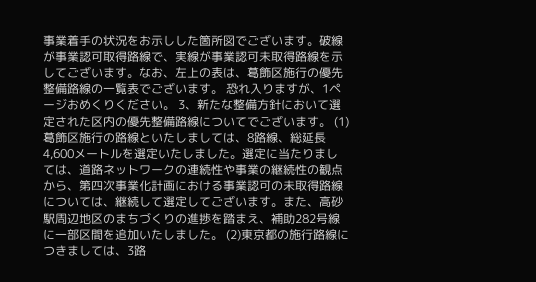事業着手の状況をお示しした箇所図でございます。破線が事業認可取得路線で、実線が事業認可未取得路線を示してございます。なお、左上の表は、葛飾区施行の優先整備路線の一覧表でございます。 恐れ入りますが、1ページおめくりください。 3、新たな整備方針において選定された区内の優先整備路線についてでございます。 (1)葛飾区施行の路線といたしましては、8路線、総延長4,600メートルを選定いたしました。選定に当たりましては、道路ネットワークの連続性や事業の継続性の観点から、第四次事業化計画における事業認可の未取得路線については、継続して選定してございます。また、高砂駅周辺地区のまちづくりの進捗を踏まえ、補助282号線に一部区間を追加いたしました。 (2)東京都の施行路線につきましては、3路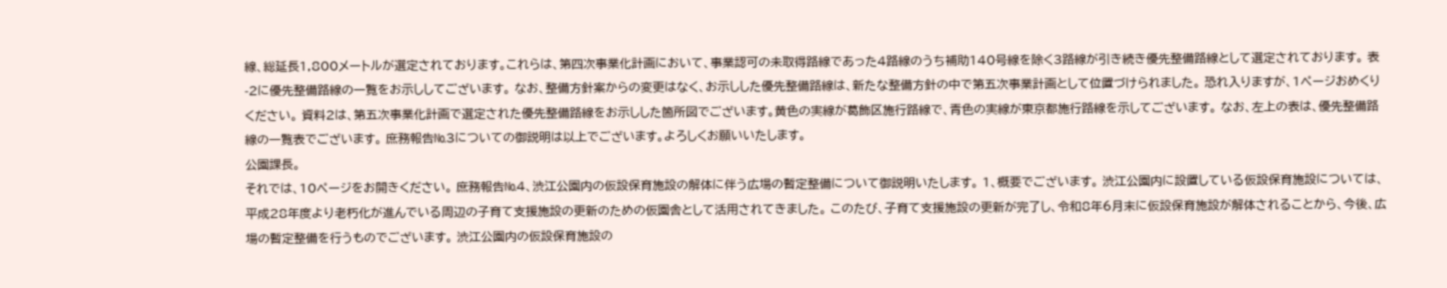線、総延長1,800メートルが選定されております。これらは、第四次事業化計画において、事業認可の未取得路線であった4路線のうち補助140号線を除く3路線が引き続き優先整備路線として選定されております。 表-2に優先整備路線の一覧をお示ししてございます。 なお、整備方針案からの変更はなく、お示しした優先整備路線は、新たな整備方針の中で第五次事業計画として位置づけられました。 恐れ入りますが、1ページおめくりください。 資料2は、第五次事業化計画で選定された優先整備路線をお示しした箇所図でございます。黄色の実線が葛飾区施行路線で、青色の実線が東京都施行路線を示してございます。 なお、左上の表は、優先整備路線の一覧表でございます。 庶務報告№3についての御説明は以上でございます。よろしくお願いいたします。
公園課長。
それでは、10ページをお開きください。 庶務報告№4、渋江公園内の仮設保育施設の解体に伴う広場の暫定整備について御説明いたします。 1、概要でございます。 渋江公園内に設置している仮設保育施設については、平成28年度より老朽化が進んでいる周辺の子育て支援施設の更新のための仮園舎として活用されてきました。 このたび、子育て支援施設の更新が完了し、令和8年6月末に仮設保育施設が解体されることから、今後、広場の暫定整備を行うものでございます。 渋江公園内の仮設保育施設の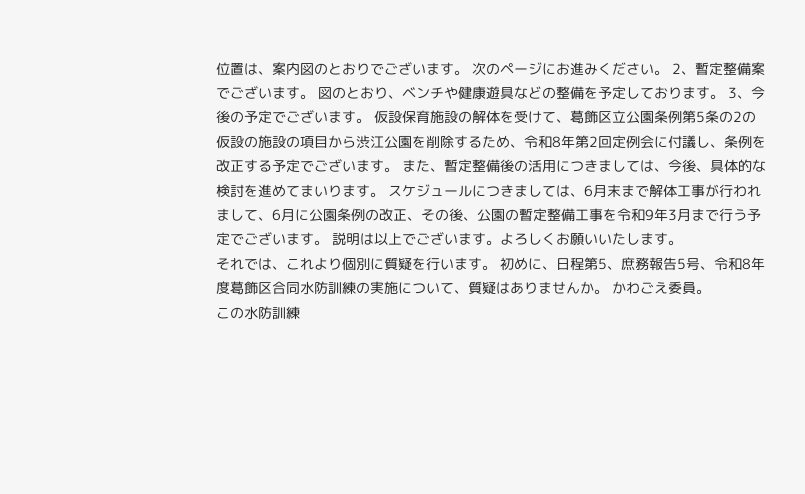位置は、案内図のとおりでございます。 次のページにお進みください。 2、暫定整備案でございます。 図のとおり、ベンチや健康遊具などの整備を予定しております。 3、今後の予定でございます。 仮設保育施設の解体を受けて、葛飾区立公園条例第5条の2の仮設の施設の項目から渋江公園を削除するため、令和8年第2回定例会に付議し、条例を改正する予定でございます。 また、暫定整備後の活用につきましては、今後、具体的な検討を進めてまいります。 スケジュールにつきましては、6月末まで解体工事が行われまして、6月に公園条例の改正、その後、公園の暫定整備工事を令和9年3月まで行う予定でございます。 説明は以上でございます。よろしくお願いいたします。
それでは、これより個別に質疑を行います。 初めに、日程第5、庶務報告5号、令和8年度葛飾区合同水防訓練の実施について、質疑はありませんか。 かわごえ委員。
この水防訓練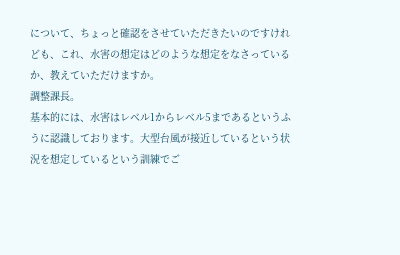について、ちょっと確認をさせていただきたいのですけれども、これ、水害の想定はどのような想定をなさっているか、教えていただけますか。
調整課長。
基本的には、水害はレベル1からレベル5まであるというふうに認識しております。大型台風が接近しているという状況を想定しているという訓練でご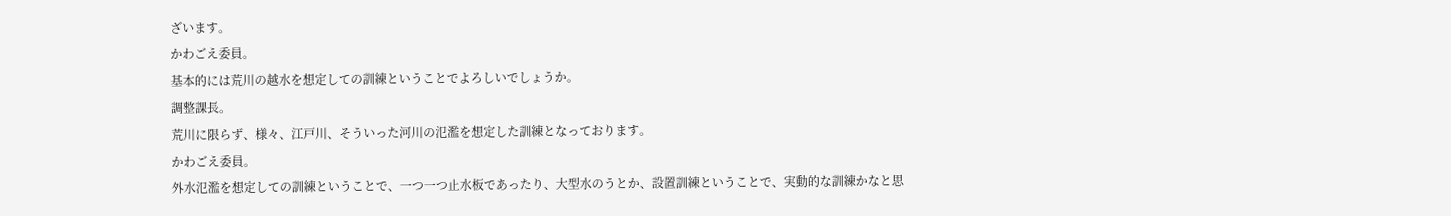ざいます。
かわごえ委員。
基本的には荒川の越水を想定しての訓練ということでよろしいでしょうか。
調整課長。
荒川に限らず、様々、江戸川、そういった河川の氾濫を想定した訓練となっております。
かわごえ委員。
外水氾濫を想定しての訓練ということで、一つ一つ止水板であったり、大型水のうとか、設置訓練ということで、実動的な訓練かなと思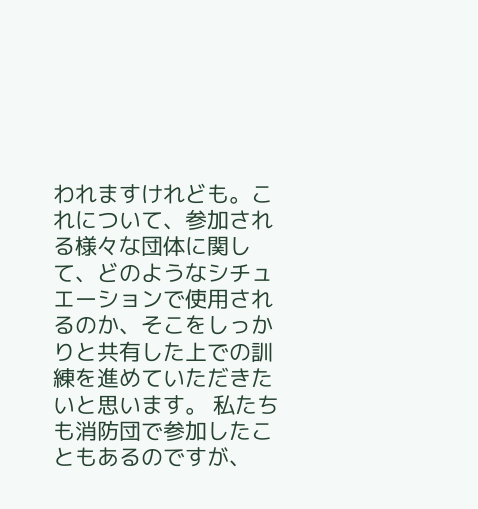われますけれども。これについて、参加される様々な団体に関して、どのようなシチュエーションで使用されるのか、そこをしっかりと共有した上での訓練を進めていただきたいと思います。 私たちも消防団で参加したこともあるのですが、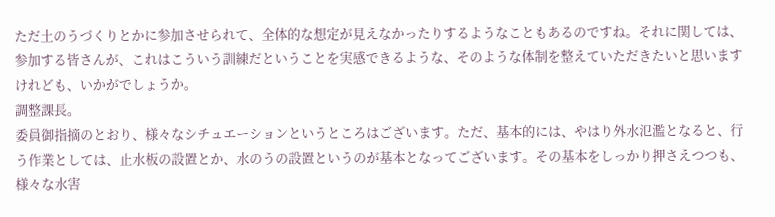ただ土のうづくりとかに参加させられて、全体的な想定が見えなかったりするようなこともあるのですね。それに関しては、参加する皆さんが、これはこういう訓練だということを実感できるような、そのような体制を整えていただきたいと思いますけれども、いかがでしょうか。
調整課長。
委員御指摘のとおり、様々なシチュエーションというところはございます。ただ、基本的には、やはり外水氾濫となると、行う作業としては、止水板の設置とか、水のうの設置というのが基本となってございます。その基本をしっかり押さえつつも、様々な水害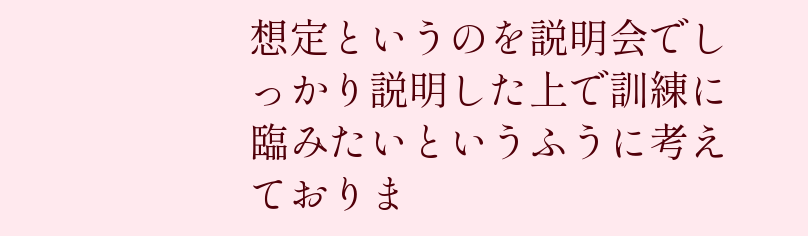想定というのを説明会でしっかり説明した上で訓練に臨みたいというふうに考えておりま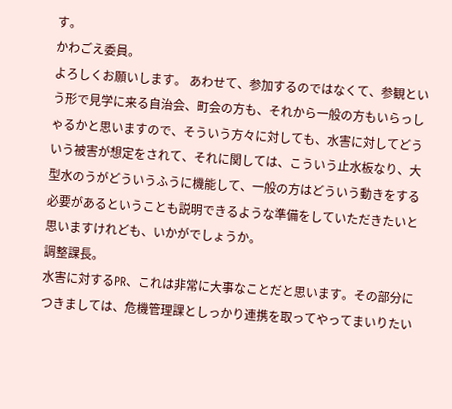す。
かわごえ委員。
よろしくお願いします。 あわせて、参加するのではなくて、参観という形で見学に来る自治会、町会の方も、それから一般の方もいらっしゃるかと思いますので、そういう方々に対しても、水害に対してどういう被害が想定をされて、それに関しては、こういう止水板なり、大型水のうがどういうふうに機能して、一般の方はどういう動きをする必要があるということも説明できるような準備をしていただきたいと思いますけれども、いかがでしょうか。
調整課長。
水害に対するPR、これは非常に大事なことだと思います。その部分につきましては、危機管理課としっかり連携を取ってやってまいりたい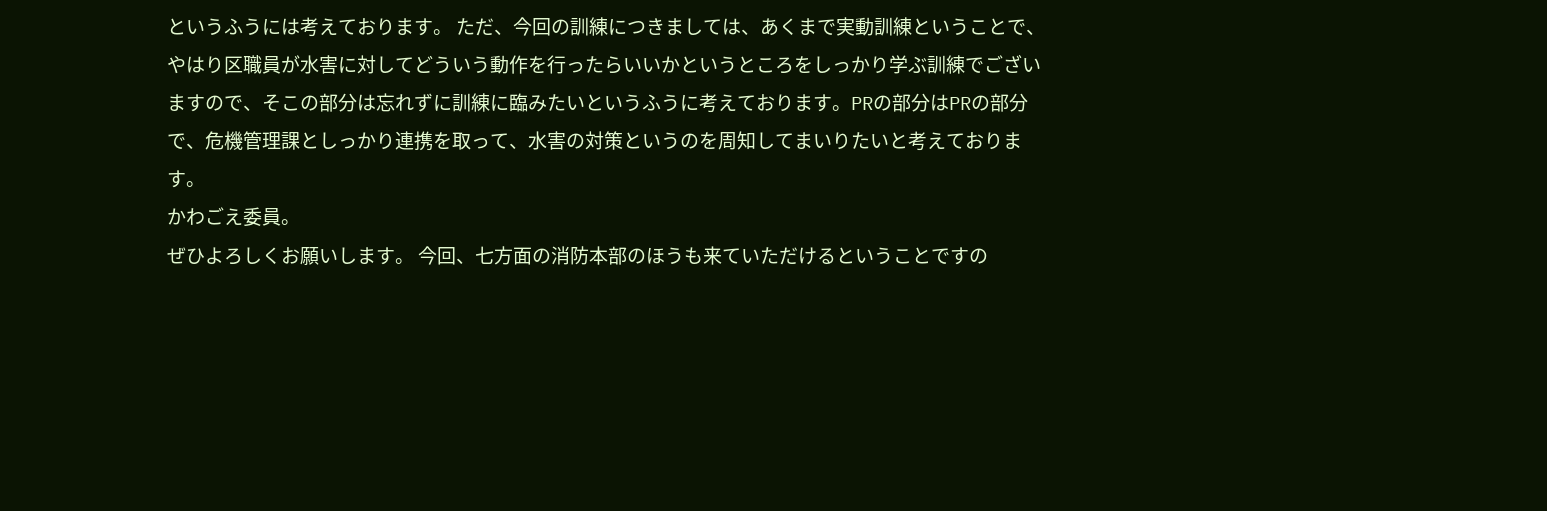というふうには考えております。 ただ、今回の訓練につきましては、あくまで実動訓練ということで、やはり区職員が水害に対してどういう動作を行ったらいいかというところをしっかり学ぶ訓練でございますので、そこの部分は忘れずに訓練に臨みたいというふうに考えております。PRの部分はPRの部分で、危機管理課としっかり連携を取って、水害の対策というのを周知してまいりたいと考えております。
かわごえ委員。
ぜひよろしくお願いします。 今回、七方面の消防本部のほうも来ていただけるということですの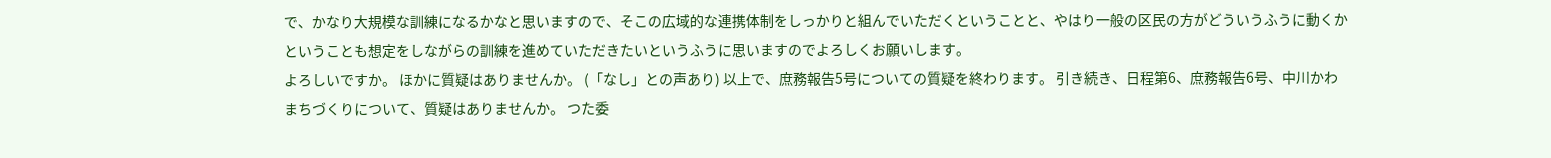で、かなり大規模な訓練になるかなと思いますので、そこの広域的な連携体制をしっかりと組んでいただくということと、やはり一般の区民の方がどういうふうに動くかということも想定をしながらの訓練を進めていただきたいというふうに思いますのでよろしくお願いします。
よろしいですか。 ほかに質疑はありませんか。 (「なし」との声あり) 以上で、庶務報告5号についての質疑を終わります。 引き続き、日程第6、庶務報告6号、中川かわまちづくりについて、質疑はありませんか。 つた委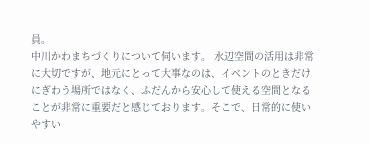員。
中川かわまちづくりについて伺います。 水辺空間の活用は非常に大切ですが、地元にとって大事なのは、イベントのときだけにぎわう場所ではなく、ふだんから安心して使える空間となることが非常に重要だと感じております。そこで、日常的に使いやすい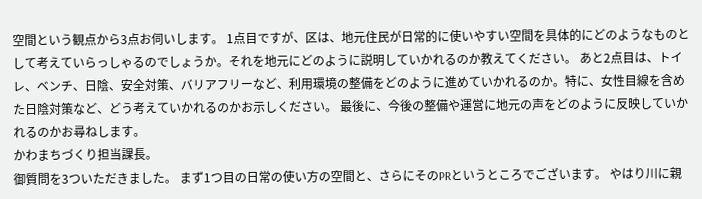空間という観点から3点お伺いします。 1点目ですが、区は、地元住民が日常的に使いやすい空間を具体的にどのようなものとして考えていらっしゃるのでしょうか。それを地元にどのように説明していかれるのか教えてください。 あと2点目は、トイレ、ベンチ、日陰、安全対策、バリアフリーなど、利用環境の整備をどのように進めていかれるのか。特に、女性目線を含めた日陰対策など、どう考えていかれるのかお示しください。 最後に、今後の整備や運営に地元の声をどのように反映していかれるのかお尋ねします。
かわまちづくり担当課長。
御質問を3ついただきました。 まず1つ目の日常の使い方の空間と、さらにそのPRというところでございます。 やはり川に親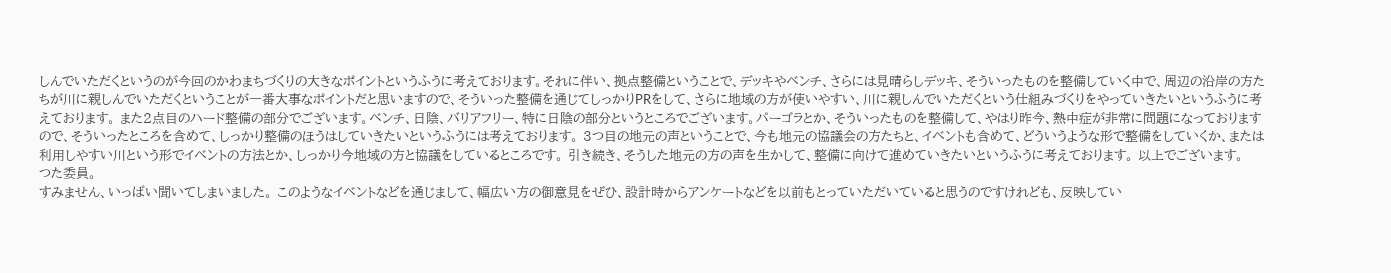しんでいただくというのが今回のかわまちづくりの大きなポイントというふうに考えております。それに伴い、拠点整備ということで、デッキやベンチ、さらには見晴らしデッキ、そういったものを整備していく中で、周辺の沿岸の方たちが川に親しんでいただくということが一番大事なポイントだと思いますので、そういった整備を通じてしっかりPRをして、さらに地域の方が使いやすい、川に親しんでいただくという仕組みづくりをやっていきたいというふうに考えております。 また2点目のハード整備の部分でございます。ベンチ、日陰、バリアフリー、特に日陰の部分というところでございます。パーゴラとか、そういったものを整備して、やはり昨今、熱中症が非常に問題になっておりますので、そういったところを含めて、しっかり整備のほうはしていきたいというふうには考えております。 3つ目の地元の声ということで、今も地元の協議会の方たちと、イベントも含めて、どういうような形で整備をしていくか、または利用しやすい川という形でイベントの方法とか、しっかり今地域の方と協議をしているところです。 引き続き、そうした地元の方の声を生かして、整備に向けて進めていきたいというふうに考えております。 以上でございます。
つた委員。
すみません、いっぱい聞いてしまいました。 このようなイベントなどを通じまして、幅広い方の御意見をぜひ、設計時からアンケートなどを以前もとっていただいていると思うのですけれども、反映してい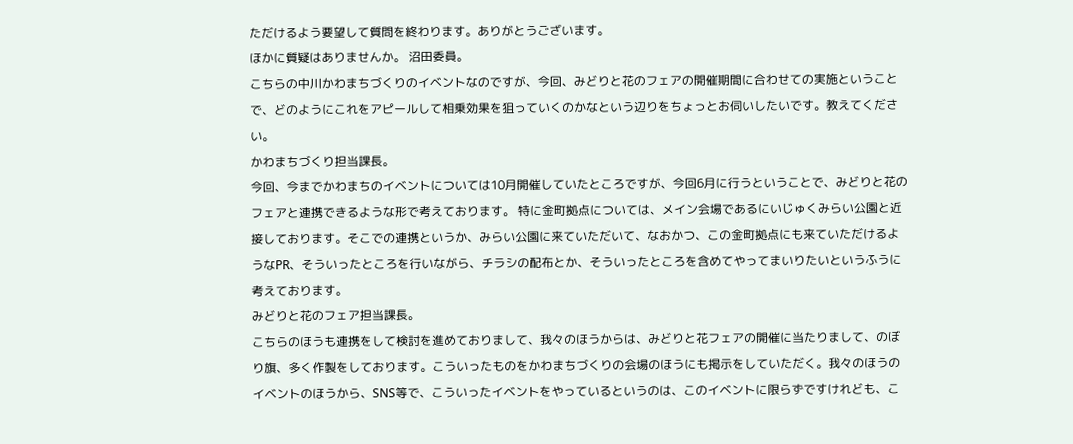ただけるよう要望して質問を終わります。ありがとうございます。
ほかに質疑はありませんか。 沼田委員。
こちらの中川かわまちづくりのイベントなのですが、今回、みどりと花のフェアの開催期間に合わせての実施ということで、どのようにこれをアピールして相乗効果を狙っていくのかなという辺りをちょっとお伺いしたいです。教えてください。
かわまちづくり担当課長。
今回、今までかわまちのイベントについては10月開催していたところですが、今回6月に行うということで、みどりと花のフェアと連携できるような形で考えております。 特に金町拠点については、メイン会場であるにいじゅくみらい公園と近接しております。そこでの連携というか、みらい公園に来ていただいて、なおかつ、この金町拠点にも来ていただけるようなPR、そういったところを行いながら、チラシの配布とか、そういったところを含めてやってまいりたいというふうに考えております。
みどりと花のフェア担当課長。
こちらのほうも連携をして検討を進めておりまして、我々のほうからは、みどりと花フェアの開催に当たりまして、のぼり旗、多く作製をしております。こういったものをかわまちづくりの会場のほうにも掲示をしていただく。我々のほうのイベントのほうから、SNS等で、こういったイベントをやっているというのは、このイベントに限らずですけれども、こ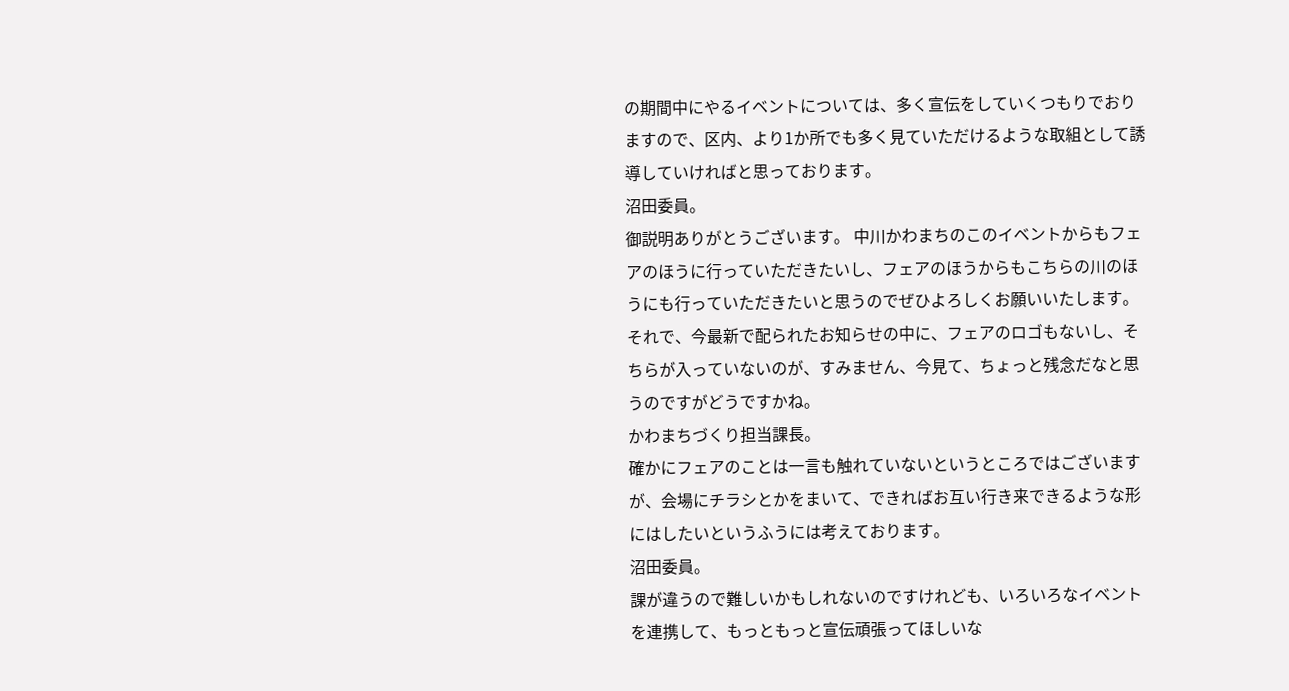の期間中にやるイベントについては、多く宣伝をしていくつもりでおりますので、区内、より1か所でも多く見ていただけるような取組として誘導していければと思っております。
沼田委員。
御説明ありがとうございます。 中川かわまちのこのイベントからもフェアのほうに行っていただきたいし、フェアのほうからもこちらの川のほうにも行っていただきたいと思うのでぜひよろしくお願いいたします。 それで、今最新で配られたお知らせの中に、フェアのロゴもないし、そちらが入っていないのが、すみません、今見て、ちょっと残念だなと思うのですがどうですかね。
かわまちづくり担当課長。
確かにフェアのことは一言も触れていないというところではございますが、会場にチラシとかをまいて、できればお互い行き来できるような形にはしたいというふうには考えております。
沼田委員。
課が違うので難しいかもしれないのですけれども、いろいろなイベントを連携して、もっともっと宣伝頑張ってほしいな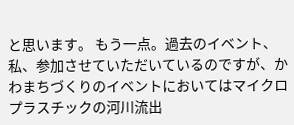と思います。 もう一点。過去のイベント、私、参加させていただいているのですが、かわまちづくりのイベントにおいてはマイクロプラスチックの河川流出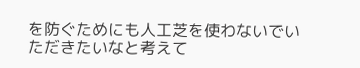を防ぐためにも人工芝を使わないでいただきたいなと考えて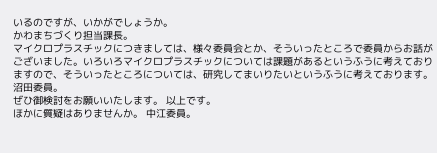いるのですが、いかがでしょうか。
かわまちづくり担当課長。
マイクロプラスチックにつきましては、様々委員会とか、そういったところで委員からお話がございました。いろいろマイクロプラスチックについては課題があるというふうに考えておりますので、そういったところについては、研究してまいりたいというふうに考えております。
沼田委員。
ぜひ御検討をお願いいたします。 以上です。
ほかに質疑はありませんか。 中江委員。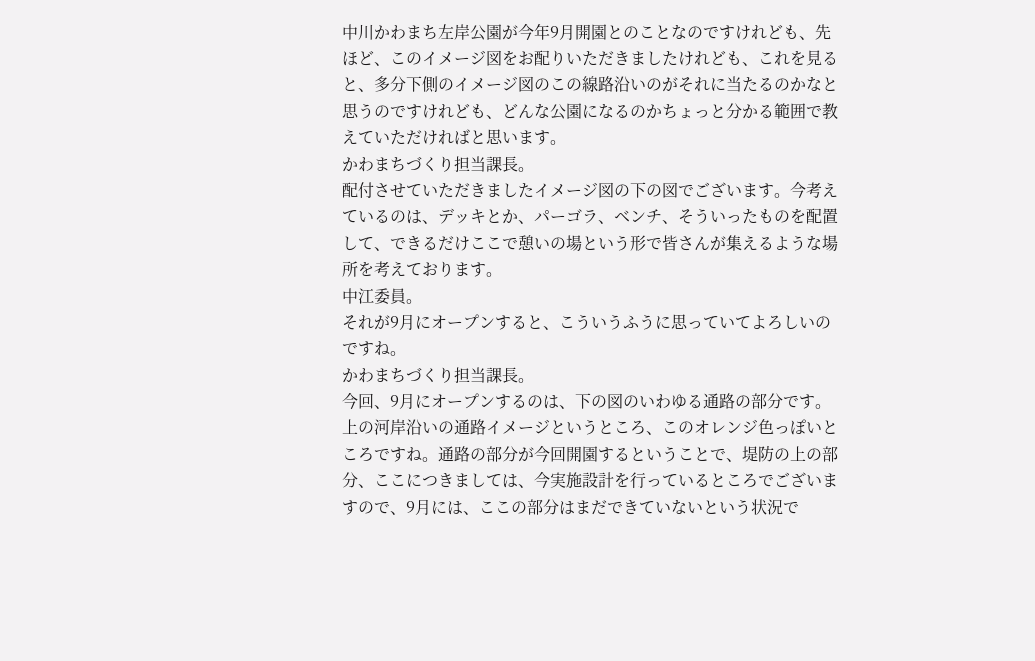中川かわまち左岸公園が今年9月開園とのことなのですけれども、先ほど、このイメージ図をお配りいただきましたけれども、これを見ると、多分下側のイメージ図のこの線路沿いのがそれに当たるのかなと思うのですけれども、どんな公園になるのかちょっと分かる範囲で教えていただければと思います。
かわまちづくり担当課長。
配付させていただきましたイメージ図の下の図でございます。今考えているのは、デッキとか、パーゴラ、ベンチ、そういったものを配置して、できるだけここで憩いの場という形で皆さんが集えるような場所を考えております。
中江委員。
それが9月にオープンすると、こういうふうに思っていてよろしいのですね。
かわまちづくり担当課長。
今回、9月にオープンするのは、下の図のいわゆる通路の部分です。上の河岸沿いの通路イメージというところ、このオレンジ色っぽいところですね。通路の部分が今回開園するということで、堤防の上の部分、ここにつきましては、今実施設計を行っているところでございますので、9月には、ここの部分はまだできていないという状況で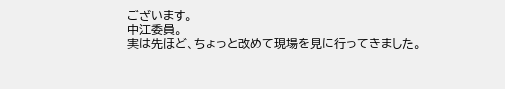ございます。
中江委員。
実は先ほど、ちょっと改めて現場を見に行ってきました。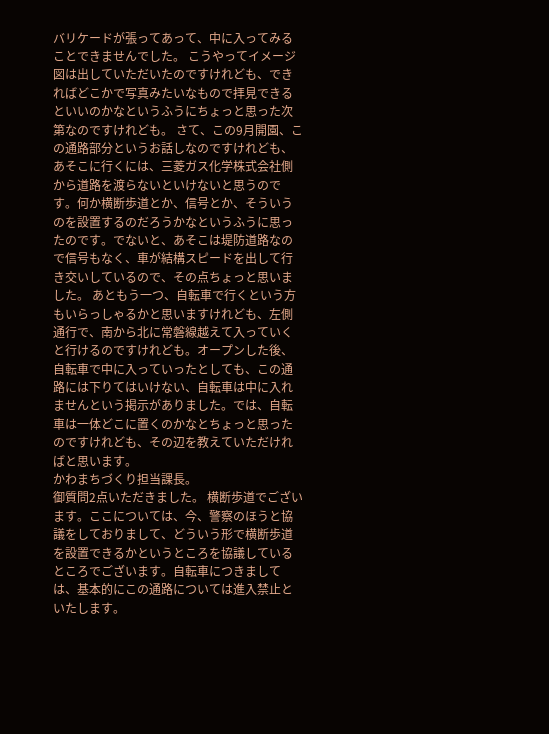バリケードが張ってあって、中に入ってみることできませんでした。 こうやってイメージ図は出していただいたのですけれども、できればどこかで写真みたいなもので拝見できるといいのかなというふうにちょっと思った次第なのですけれども。 さて、この9月開園、この通路部分というお話しなのですけれども、あそこに行くには、三菱ガス化学株式会社側から道路を渡らないといけないと思うのです。何か横断歩道とか、信号とか、そういうのを設置するのだろうかなというふうに思ったのです。でないと、あそこは堤防道路なので信号もなく、車が結構スピードを出して行き交いしているので、その点ちょっと思いました。 あともう一つ、自転車で行くという方もいらっしゃるかと思いますけれども、左側通行で、南から北に常磐線越えて入っていくと行けるのですけれども。オープンした後、自転車で中に入っていったとしても、この通路には下りてはいけない、自転車は中に入れませんという掲示がありました。では、自転車は一体どこに置くのかなとちょっと思ったのですけれども、その辺を教えていただければと思います。
かわまちづくり担当課長。
御質問2点いただきました。 横断歩道でございます。ここについては、今、警察のほうと協議をしておりまして、どういう形で横断歩道を設置できるかというところを協議しているところでございます。自転車につきましては、基本的にこの通路については進入禁止といたします。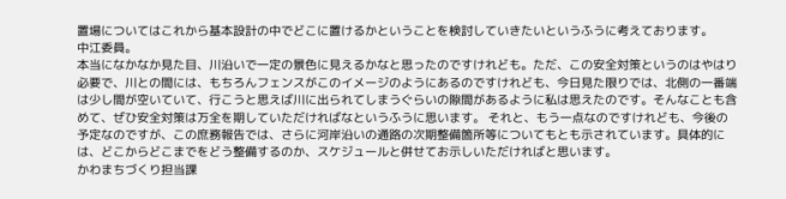置場についてはこれから基本設計の中でどこに置けるかということを検討していきたいというふうに考えております。
中江委員。
本当になかなか見た目、川沿いで一定の景色に見えるかなと思ったのですけれども。ただ、この安全対策というのはやはり必要で、川との間には、もちろんフェンスがこのイメージのようにあるのですけれども、今日見た限りでは、北側の一番端は少し間が空いていて、行こうと思えば川に出られてしまうぐらいの隙間があるように私は思えたのです。そんなことも含めて、ぜひ安全対策は万全を期していただければなというふうに思います。 それと、もう一点なのですけれども、今後の予定なのですが、この庶務報告では、さらに河岸沿いの通路の次期整備箇所等についてもとも示されています。具体的には、どこからどこまでをどう整備するのか、スケジュールと併せてお示しいただければと思います。
かわまちづくり担当課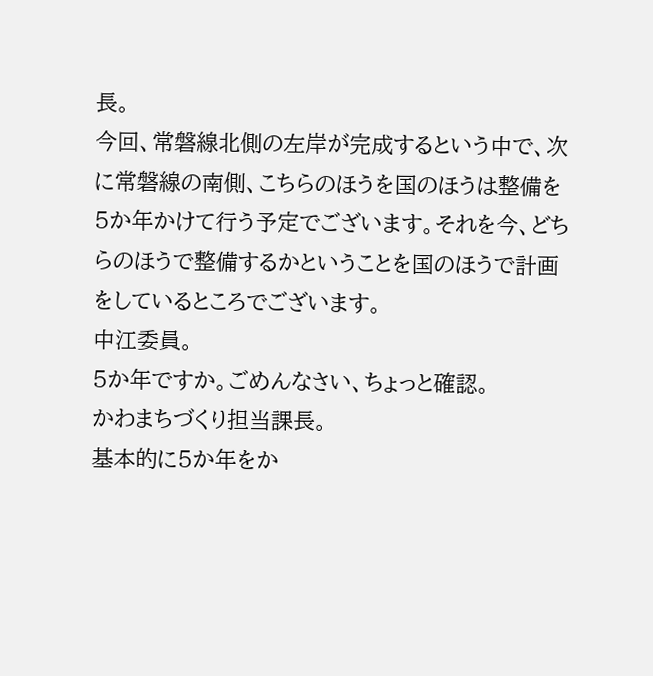長。
今回、常磐線北側の左岸が完成するという中で、次に常磐線の南側、こちらのほうを国のほうは整備を5か年かけて行う予定でございます。それを今、どちらのほうで整備するかということを国のほうで計画をしているところでございます。
中江委員。
5か年ですか。ごめんなさい、ちょっと確認。
かわまちづくり担当課長。
基本的に5か年をか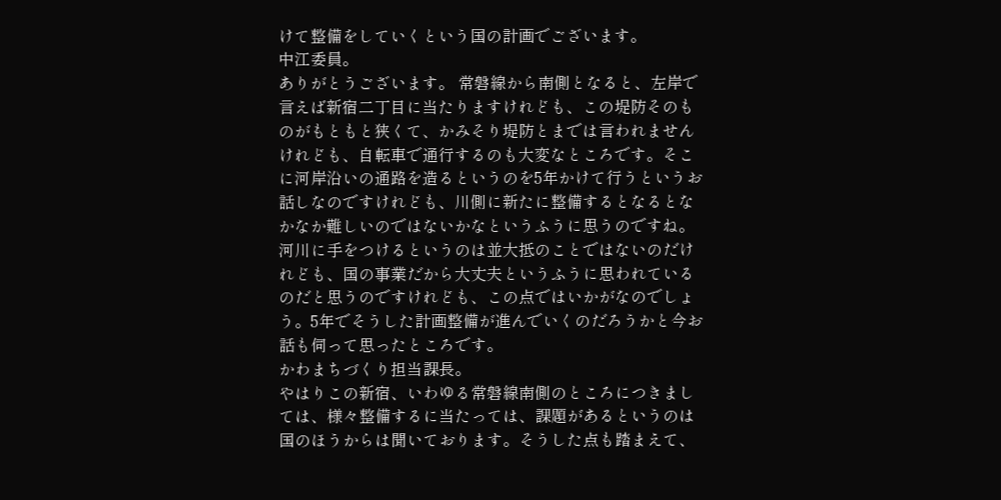けて整備をしていくという国の計画でございます。
中江委員。
ありがとうございます。 常磐線から南側となると、左岸で言えば新宿二丁目に当たりますけれども、この堤防そのものがもともと狭くて、かみそり堤防とまでは言われませんけれども、自転車で通行するのも大変なところです。そこに河岸沿いの通路を造るというのを5年かけて行うというお話しなのですけれども、川側に新たに整備するとなるとなかなか難しいのではないかなというふうに思うのですね。河川に手をつけるというのは並大抵のことではないのだけれども、国の事業だから大丈夫というふうに思われているのだと思うのですけれども、この点ではいかがなのでしょう。5年でそうした計画整備が進んでいくのだろうかと今お話も伺って思ったところです。
かわまちづくり担当課長。
やはりこの新宿、いわゆる常磐線南側のところにつきましては、様々整備するに当たっては、課題があるというのは国のほうからは聞いております。そうした点も踏まえて、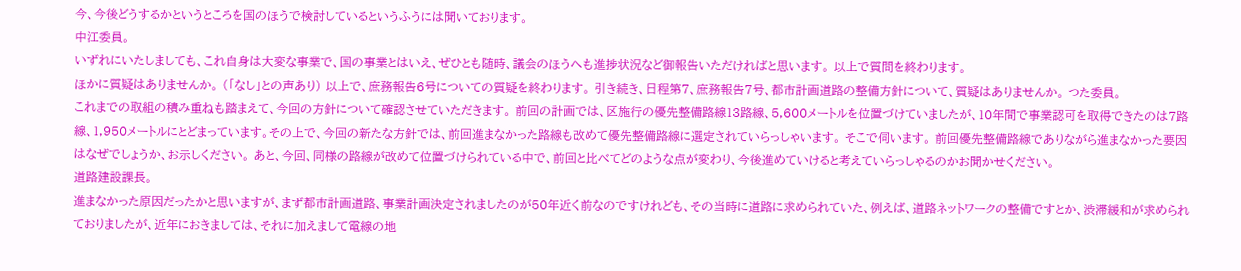今、今後どうするかというところを国のほうで検討しているというふうには聞いております。
中江委員。
いずれにいたしましても、これ自身は大変な事業で、国の事業とはいえ、ぜひとも随時、議会のほうへも進捗状況など御報告いただければと思います。 以上で質問を終わります。
ほかに質疑はありませんか。 (「なし」との声あり) 以上で、庶務報告6号についての質疑を終わります。 引き続き、日程第7、庶務報告7号、都市計画道路の整備方針について、質疑はありませんか。 つた委員。
これまでの取組の積み重ねも踏まえて、今回の方針について確認させていただきます。 前回の計画では、区施行の優先整備路線13路線、5,600メートルを位置づけていましたが、10年間で事業認可を取得できたのは7路線、1,950メートルにとどまっています。その上で、今回の新たな方針では、前回進まなかった路線も改めて優先整備路線に選定されていらっしゃいます。 そこで伺います。 前回優先整備路線でありながら進まなかった要因はなぜでしょうか、お示しください。 あと、今回、同様の路線が改めて位置づけられている中で、前回と比べてどのような点が変わり、今後進めていけると考えていらっしゃるのかお聞かせください。
道路建設課長。
進まなかった原因だったかと思いますが、まず都市計画道路、事業計画決定されましたのが50年近く前なのですけれども、その当時に道路に求められていた、例えば、道路ネットワークの整備ですとか、渋滞緩和が求められておりましたが、近年におきましては、それに加えまして電線の地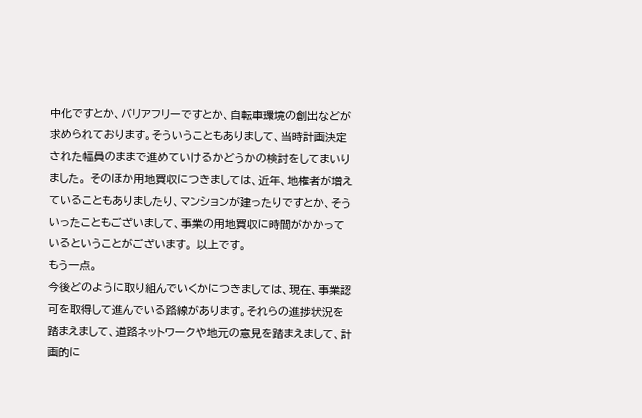中化ですとか、バリアフリーですとか、自転車環境の創出などが求められております。そういうこともありまして、当時計画決定された幅員のままで進めていけるかどうかの検討をしてまいりました。 そのほか用地買収につきましては、近年、地権者が増えていることもありましたり、マンションが建ったりですとか、そういったこともございまして、事業の用地買収に時間がかかっているということがございます。 以上です。
もう一点。
今後どのように取り組んでいくかにつきましては、現在、事業認可を取得して進んでいる路線があります。それらの進捗状況を踏まえまして、道路ネットワークや地元の意見を踏まえまして、計画的に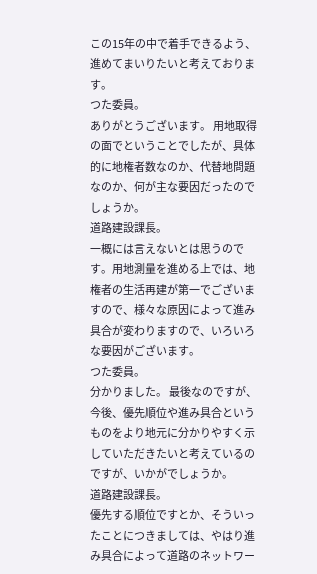この15年の中で着手できるよう、進めてまいりたいと考えております。
つた委員。
ありがとうございます。 用地取得の面でということでしたが、具体的に地権者数なのか、代替地問題なのか、何が主な要因だったのでしょうか。
道路建設課長。
一概には言えないとは思うのです。用地測量を進める上では、地権者の生活再建が第一でございますので、様々な原因によって進み具合が変わりますので、いろいろな要因がございます。
つた委員。
分かりました。 最後なのですが、今後、優先順位や進み具合というものをより地元に分かりやすく示していただきたいと考えているのですが、いかがでしょうか。
道路建設課長。
優先する順位ですとか、そういったことにつきましては、やはり進み具合によって道路のネットワー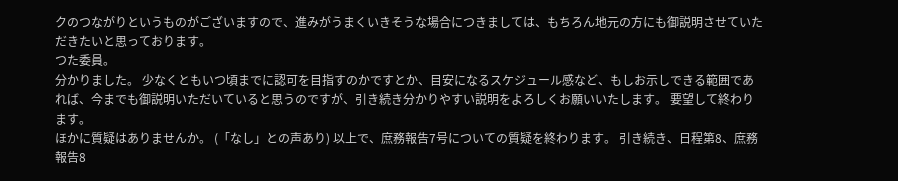クのつながりというものがございますので、進みがうまくいきそうな場合につきましては、もちろん地元の方にも御説明させていただきたいと思っております。
つた委員。
分かりました。 少なくともいつ頃までに認可を目指すのかですとか、目安になるスケジュール感など、もしお示しできる範囲であれば、今までも御説明いただいていると思うのですが、引き続き分かりやすい説明をよろしくお願いいたします。 要望して終わります。
ほかに質疑はありませんか。 (「なし」との声あり) 以上で、庶務報告7号についての質疑を終わります。 引き続き、日程第8、庶務報告8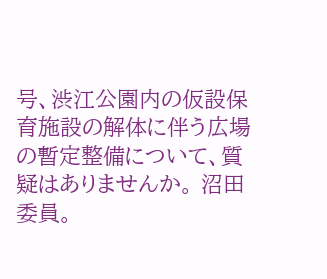号、渋江公園内の仮設保育施設の解体に伴う広場の暫定整備について、質疑はありませんか。 沼田委員。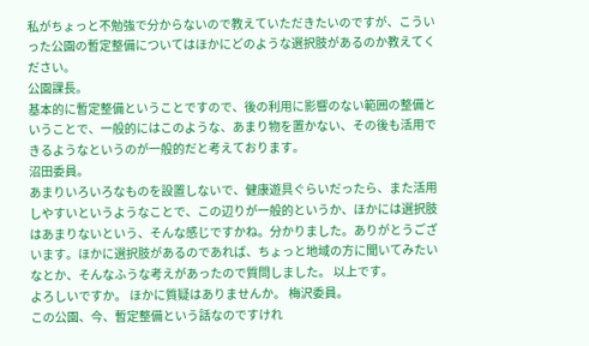私がちょっと不勉強で分からないので教えていただきたいのですが、こういった公園の暫定整備についてはほかにどのような選択肢があるのか教えてください。
公園課長。
基本的に暫定整備ということですので、後の利用に影響のない範囲の整備ということで、一般的にはこのような、あまり物を置かない、その後も活用できるようなというのが一般的だと考えております。
沼田委員。
あまりいろいろなものを設置しないで、健康遊具ぐらいだったら、また活用しやすいというようなことで、この辺りが一般的というか、ほかには選択肢はあまりないという、そんな感じですかね。分かりました。ありがとうございます。ほかに選択肢があるのであれば、ちょっと地域の方に聞いてみたいなとか、そんなふうな考えがあったので質問しました。 以上です。
よろしいですか。 ほかに質疑はありませんか。 梅沢委員。
この公園、今、暫定整備という話なのですけれ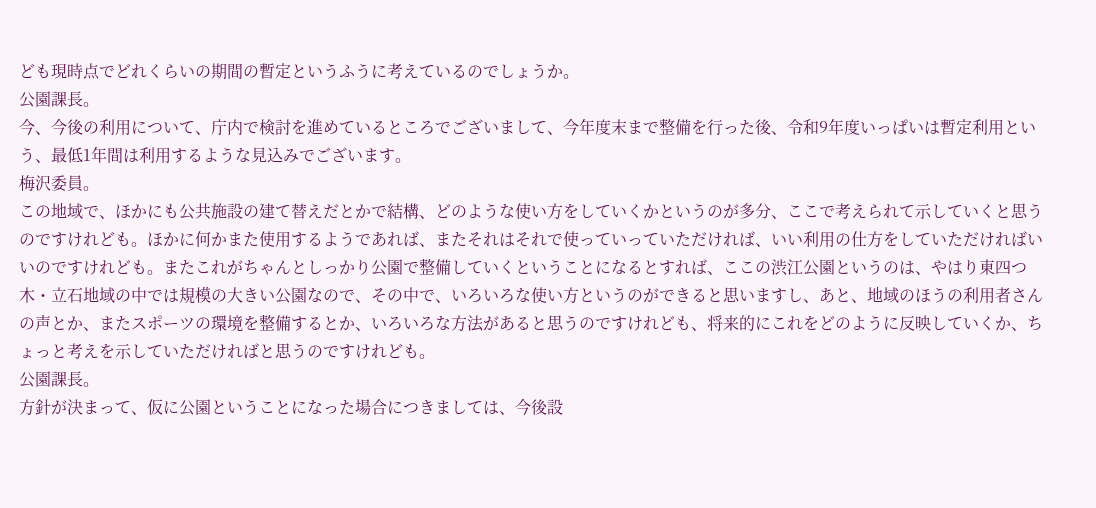ども現時点でどれくらいの期間の暫定というふうに考えているのでしょうか。
公園課長。
今、今後の利用について、庁内で検討を進めているところでございまして、今年度末まで整備を行った後、令和9年度いっぱいは暫定利用という、最低1年間は利用するような見込みでございます。
梅沢委員。
この地域で、ほかにも公共施設の建て替えだとかで結構、どのような使い方をしていくかというのが多分、ここで考えられて示していくと思うのですけれども。ほかに何かまた使用するようであれば、またそれはそれで使っていっていただければ、いい利用の仕方をしていただければいいのですけれども。またこれがちゃんとしっかり公園で整備していくということになるとすれば、ここの渋江公園というのは、やはり東四つ木・立石地域の中では規模の大きい公園なので、その中で、いろいろな使い方というのができると思いますし、あと、地域のほうの利用者さんの声とか、またスポーツの環境を整備するとか、いろいろな方法があると思うのですけれども、将来的にこれをどのように反映していくか、ちょっと考えを示していただければと思うのですけれども。
公園課長。
方針が決まって、仮に公園ということになった場合につきましては、今後設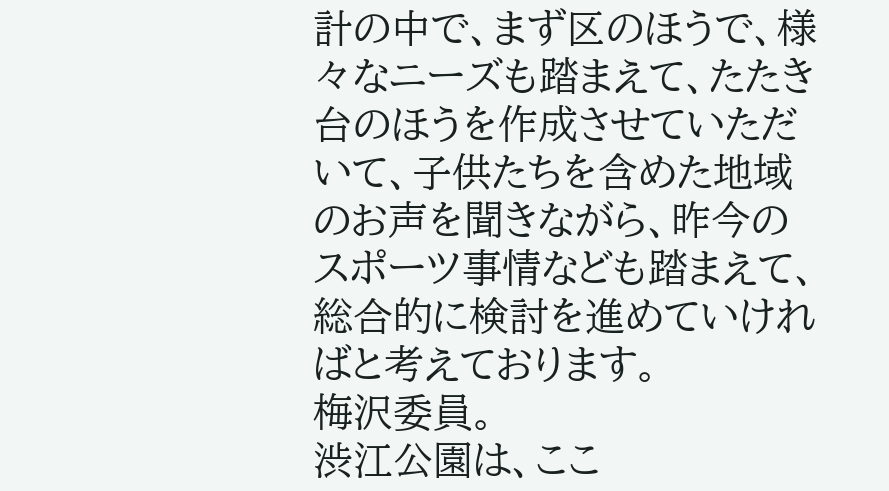計の中で、まず区のほうで、様々なニーズも踏まえて、たたき台のほうを作成させていただいて、子供たちを含めた地域のお声を聞きながら、昨今のスポーツ事情なども踏まえて、総合的に検討を進めていければと考えております。
梅沢委員。
渋江公園は、ここ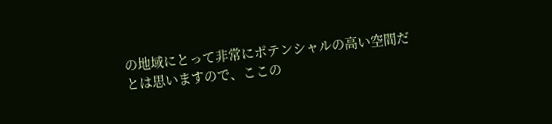の地域にとって非常にポテンシャルの高い空間だとは思いますので、ここの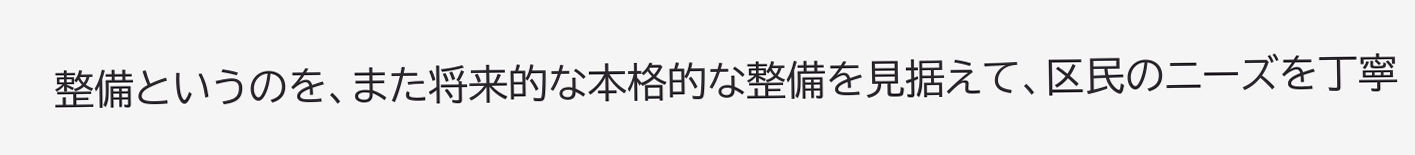整備というのを、また将来的な本格的な整備を見据えて、区民のニーズを丁寧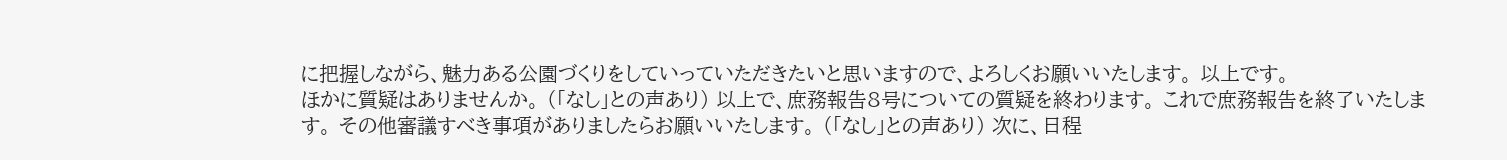に把握しながら、魅力ある公園づくりをしていっていただきたいと思いますので、よろしくお願いいたします。 以上です。
ほかに質疑はありませんか。 (「なし」との声あり) 以上で、庶務報告8号についての質疑を終わります。 これで庶務報告を終了いたします。 その他審議すべき事項がありましたらお願いいたします。 (「なし」との声あり) 次に、日程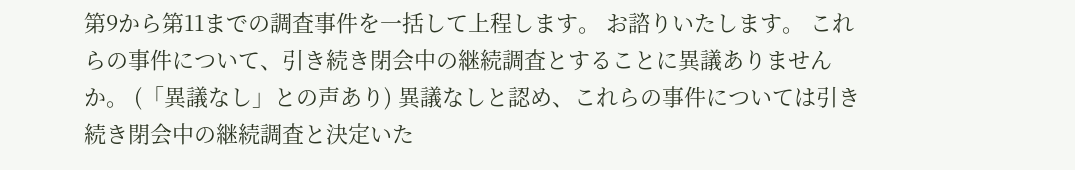第9から第11までの調査事件を一括して上程します。 お諮りいたします。 これらの事件について、引き続き閉会中の継続調査とすることに異議ありませんか。 (「異議なし」との声あり) 異議なしと認め、これらの事件については引き続き閉会中の継続調査と決定いた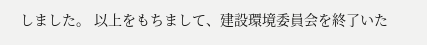しました。 以上をもちまして、建設環境委員会を終了いた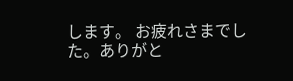します。 お疲れさまでした。ありがと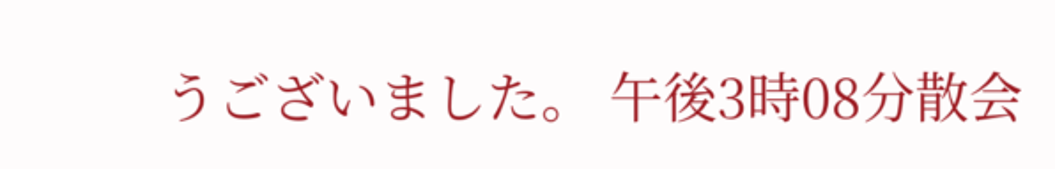うございました。 午後3時08分散会